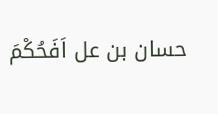حسان بن عل اَفَحُكْمَ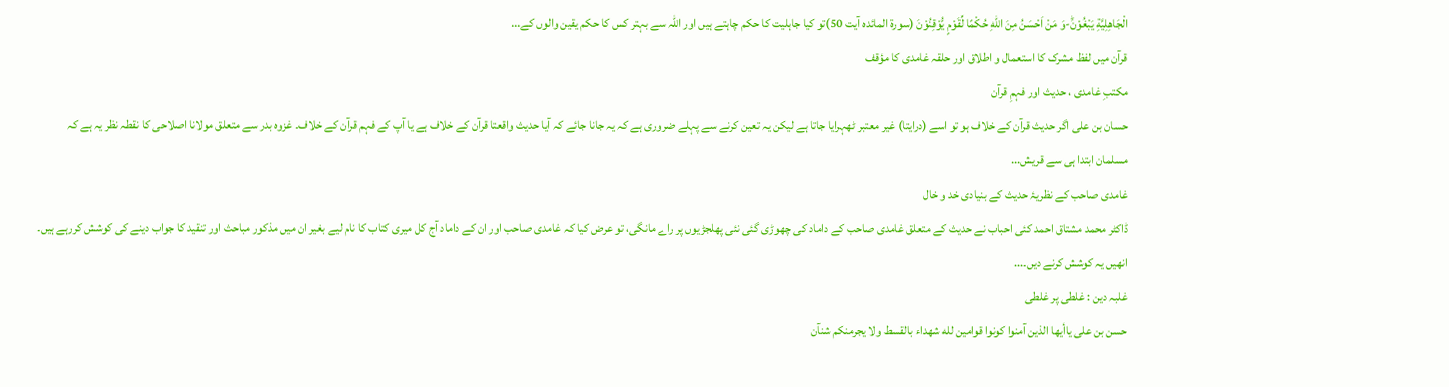الْجَاهِلِیَّةِ یَبْغُوْنَؕ-وَ مَنْ اَحْسَنُ مِنَ اللّٰهِ حُكْمًا لِّقَوْمٍ یُّوْقِنُوْنَ (سورۃ المائدہ آیت 50)تو کیا جاہلیت کا حکم چاہتے ہیں اور اللہ سے بہتر کس کا حکم یقین والوں کے...
قرآن میں لفظ مشرک کا استعمال و اطلاق اور حلقہ غامدی کا مؤقف
مکتبِ غامدی ، حدیث اور فہمِ قرآن
حسان بن علی اگر حدیث قرآن کے خلاف ہو تو اسے (درایتا) غیر معتبر ٹھہرایا جاتا ہے لیکن یہ تعین کرنے سے پہلے ضروری ہے کہ یہ جانا جائے کہ آيا حدیث واقعتا قرآن کے خلاف ہے یا آپ کے فہم قرآن کے خلاف۔ غزوہ بدر سے متعلق مولانا اصلاحی کا نقطہ نظر یہ ہے کہ مسلمان ابتدا ہی سے قریش...
غامدی صاحب کے نظریۂ حدیث کے بنیادی خد و خال
ڈاکٹر محمد مشتاق احمد کئی احباب نے حدیث کے متعلق غامدی صاحب کے داماد کی چھوڑی گئی نئی پھلجڑیوں پر راے مانگی، تو عرض کیا کہ غامدی صاحب اور ان کے داماد آج کل میری کتاب کا نام لیے بغیر ان میں مذکور مباحث اور تنقید کا جواب دینے کی کوشش کررہے ہیں۔ انھیں یہ کوشش کرنے دیں۔...
غلبہ دین : غلطی پر غلطی
حسن بن علی ياأيها الذين آمنوا كونوا قوامين لله شهداء بالقسط ولا يجرمنكم شنآن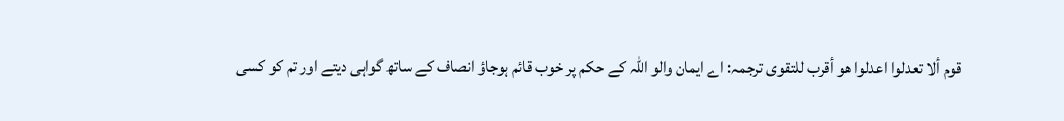قوم ألا تعدلوا اعدلوا هو أقرب للتقوى ترجمہ: اے ایمان والو اللہ کے حکم پر خوب قائم ہوجاؤ انصاف کے ساتھ گواہی دیتے اور تم کو کسی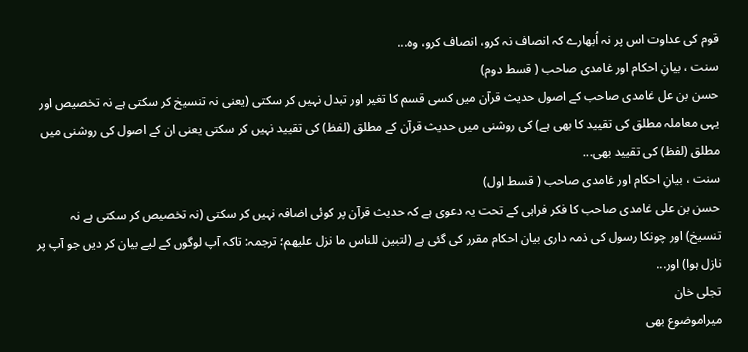قوم کی عداوت اس پر نہ اُبھارے کہ انصاف نہ کرو، انصاف کرو، وہ...
سنت ، بیانِ احکام اور غامدی صاحب ( قسط دوم)
حسن بن عل غامدی صاحب کے اصول حدیث قرآن میں کسی قسم کا تغیر اور تبدل نہیں کر سکتی (یعنی نہ تنسیخ کر سکتی ہے نہ تخصیص اور یہی معاملہ مطلق کی تقيید كا بھی ہے) کی روشنی میں حدیث قرآن کے مطلق (لفظ) کی تقيید نہیں کر سکتی یعنی ان کے اصول کی روشنی میں مطلق (لفظ) کی تقيید بھی...
سنت ، بیانِ احکام اور غامدی صاحب ( قسط اول)
حسن بن علی غامدی صاحب کا فکر فراہی کے تحت یہ دعوی ہے کہ حدیث قرآن پر کوئی اضافہ نہیں کر سکتی (نہ تخصیص کر سکتی ہے نہ تنسیخ) اور چونکا رسول کی ذمہ داری بیان احکام مقرر کی گئی ہے (لتبين للناس ما نزل عليهم؛ ترجمہ: تاکہ آپ لوگوں کے لیے بیان کر دیں جو آپ پر نازل ہوا) اور...
تجلی خان
میراموضوع بھی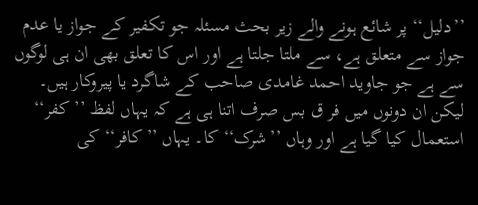’’دلیل‘‘ پر شائع ہونے والے زیر بحث مسئلہ جو تکفیر کے جواز یا عدم جواز سے متعلق ہے، سے ملتا جلتا ہے اور اس کا تعلق بھی ان ہی لوگوں سے ہے جو جاوید احمد غامدی صاحب کے شاگرد یا پیروکار ہیں۔ لیکن ان دونوں میں فر ق بس صرف اتنا ہی ہے کہ یہاں لفظ ’’کفر‘‘ استعمال کیا گیا ہے اور وہاں ’’شرک‘‘ کا۔ یہاں ’’کافر‘‘ کی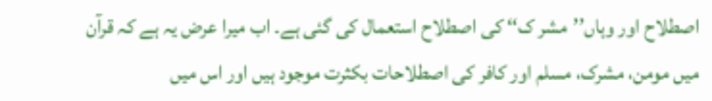اصطلاح اور وہاں’’مشر ک‘‘ کی اصطلاح استعمال کی گئی ہے۔ اب میرا عرض یہ ہے کہ قرآن میں مومن، مشرک، مسلم اور کافر کی اصطلاحات بکثرت موجود ہیں اور اس میں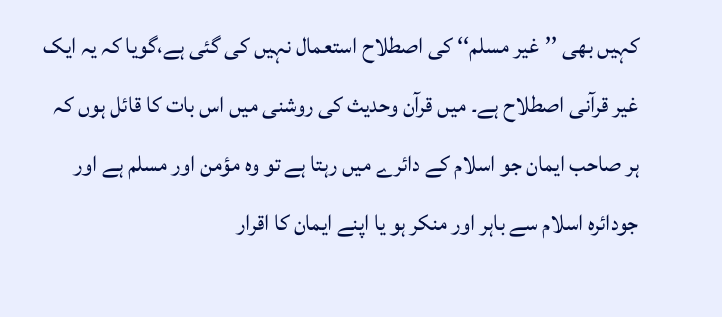کہیں بھی ’’غیر مسلم‘‘ کی اصطلاح استعمال نہیں کی گئی ہے،گویا کہ یہ ایک غیر قرآنی اصطلاح ہے۔ میں قرآن وحدیث کی روشنی میں اس بات کا قائل ہوں کہ ہر صاحب ایمان جو اسلام کے دائرے میں رہتا ہے تو وہ مؤمن اور مسلم ہے اور جودائرہ اسلام سے باہر اور منکر ہو یا اپنے ایمان کا اقرار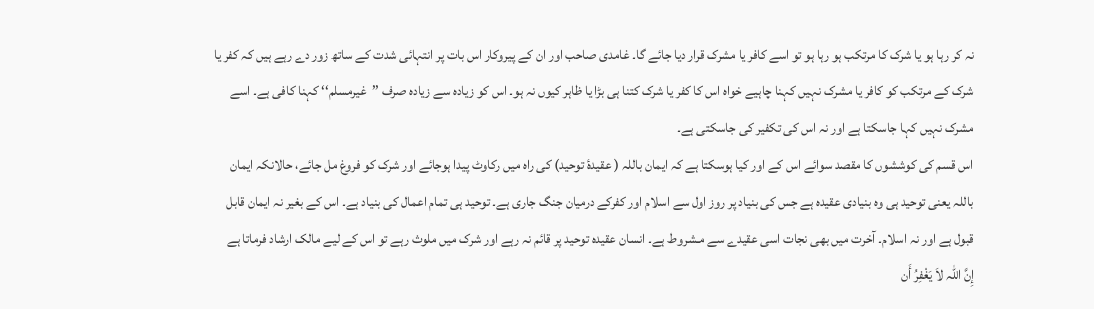نہ کر رہا ہو یا شرک کا مرتکب ہو رہا ہو تو اسے کافر یا مشرک قرار دیا جائے گا۔ غامدی صاحب اور ان کے پیروکار اس بات پر انتہائی شدت کے ساتھ زور دے رہے ہیں کہ کفر یا شرک کے مرتکب کو کافر یا مشرک نہیں کہنا چاہیے خواہ اس کا کفر یا شرک کتنا ہی بڑا یا ظاہر کیوں نہ ہو۔ اس کو زیادہ سے زیادہ صرف ’’غیرمسلم‘‘ کہنا کافی ہے۔ اسے مشرک نہیں کہا جاسکتا ہے اور نہ اس کی تکفیر کی جاسکتی ہے۔
اس قسم کی کوششوں کا مقصد سوائے اس کے اور کیا ہوسکتا ہے کہ ایمان باللہ ( عقیدۂ توحید) کی راہ میں رکاوٹ پیدا ہوجائے اور شرک کو فروغ مل جائے، حالانکہ ایمان باللہ یعنی توحید ہی وہ بنیادی عقیدہ ہے جس کی بنیاد پر روز اول سے اسلام اور کفرکے درمیان جنگ جاری ہے۔ توحید ہی تمام اعمال کی بنیاد ہے۔ اس کے بغیر نہ ایمان قابل قبول ہے اور نہ اسلام۔ آخرت میں بھی نجات اسی عقیدے سے مـشروط ہے۔ انسان عقیدہ توحید پر قائم نہ رہے اور شرک میں ملوث رہے تو اس کے لیے مالک ارشاد فرماتا ہے
إِنَّ اللہ لاَ یَغْفِرُ أَن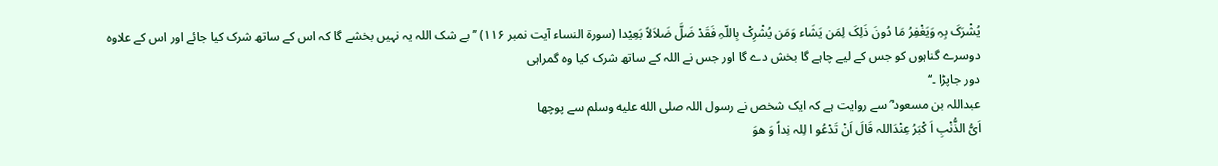یُشْرَکَ بِہِ وَیَغْفِرُ مَا دُونَ ذَلِکَ لِمَن یَشَاء وَمَن یُشْرِکْ بِاللّہِ فَقَدْ ضَلَّ ضَلاَلاً بَعِیْدا (سورۃ النساء آیت نمبر ۱۱۶) ’’بے شک اللہ یہ نہیں بخشے گا کہ اس کے ساتھ شرک کیا جائے اور اس کے علاوہ دوسرے گناہوں کو جس کے لیے چاہے گا بخش دے گا اور جس نے اللہ کے ساتھ شرک کیا وہ گمراہی
دور جاپڑا ۔‘‘
عبداللہ بن مسعود ؓ سے روایت ہے کہ ایک شخص نے رسول اللہ صلى الله عليه وسلم سے پوچھا
اَیُّ الذُّنْبِ اَ کْبَرُ عِنْدَاللہ قَالَ اَنْ تَدْعُو ا لِلہ نِداً وَ ھوَ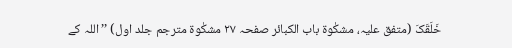خَلَقَکَ (متفق علیہ، مشکٰوۃ باب الکبائر صفحہ ۲۷ مشکٰوۃ مترجم جلد اول) ’’ اللہ کے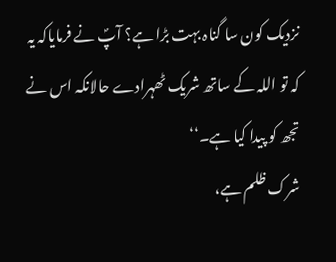نزدیک کون سا گناہ بہت بڑا ہے؟ آپؐ نے فرمایاکہ یہ کہ تو اللہ کے ساتھ شریک ٹھہرادے حالانکہ اس نے تجھ کو پیدا کیا ہے۔‘‘
شرک ظلم ہے،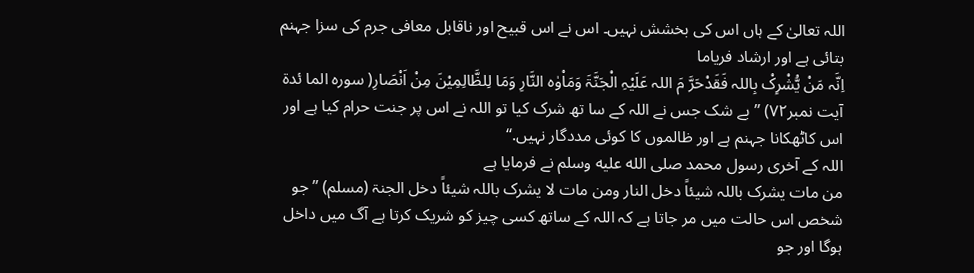اللہ تعالیٰ کے ہاں اس کی بخشش نہیں۔ اس نے اس قبیح اور ناقابل معافی جرم کی سزا جہنم بتائی ہے اور ارشاد فریاما
اِنَّہ مَنْ یُّشْرِکْ بِاللہ فَقَدْحَرَّ مَ اللہ عَلَیْہِ الْجَنَّۃَ وَمَاْوٰہ النَّارِ وَمَا لِلظَّالِمِیْنَ مِنْ اَنْصَارِ( سورہ الما ئدۃ آیت نمبر۷۲) ’’بے شک جس نے اللہ کے سا تھ شرک کیا تو اللہ نے اس پر جنت حرام کیا ہے اور اس کاٹھکانا جہنم ہے اور ظالموں کا کوئی مددگار نہیں.‘‘
اللہ کے آخری رسول محمد صلى الله عليه وسلم نے فرمایا ہے
من مات یشرک باللہ شیئاً دخل النار ومن مات لا یشرک باللہ شیئاً دخل الجنۃ (مسلم) ’’ جو شخص اس حالت میں مر جاتا ہے کہ اللہ کے ساتھ کسی چیز کو شریک کرتا ہے آگ میں داخل ہوگا اور جو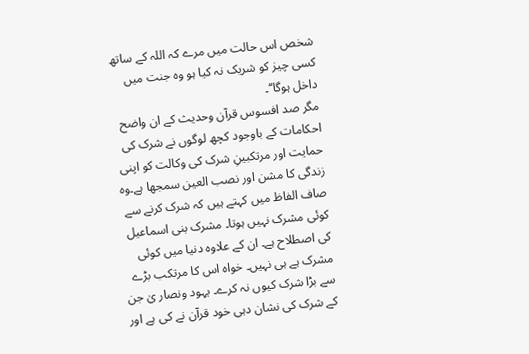شخص اس حالت میں مرے کہ اللہ کے ساتھ کسی چیز کو شریک نہ کیا ہو وہ جنت میں داخل ہوگا‘‘۔
مگر صد افسوس قرآن وحدیث کے ان واضح احکامات کے باوجود کچھ لوگوں نے شرک کی حمایت اور مرتکبینِ شرک کی وکالت کو اپنی زندگی کا مشن اور نصب العین سمجھا ہے۔وہ صاف الفاظ میں کہتے ہیں کہ شرک کرنے سے کوئی مشرک نہیں ہوتا۔ مشرک بنی اسماعیل کی اصطلاح ہے۔ ان کے علاوہ دنیا میں کوئی مشرک ہے ہی نہیں۔ خواہ اس کا مرتکب بڑے سے بڑا شرک کیوں نہ کرے۔ یہود ونصار یٰ جن کے شرک کی نشان دہی خود قرآن نے کی ہے اور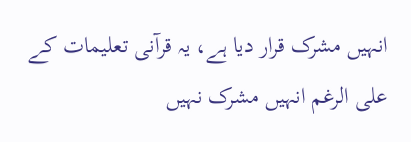انہیں مشرک قرار دیا ہے، یہ قرآنی تعلیمات کے علی الرغم انہیں مشرک نہیں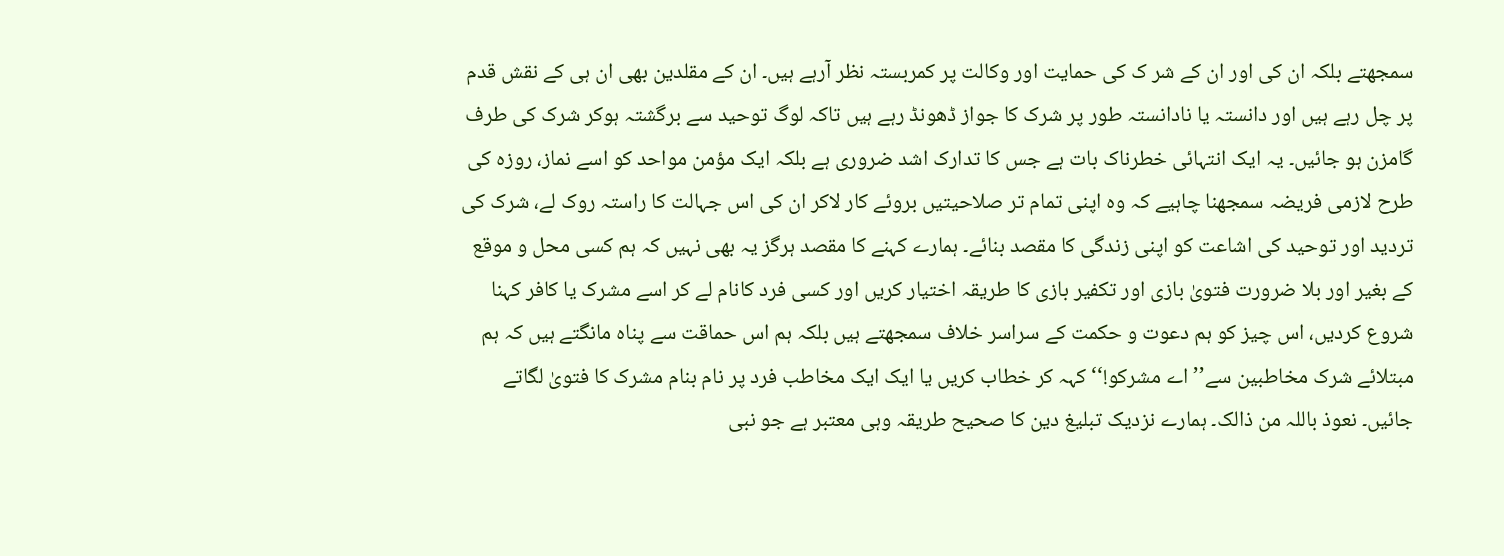سمجھتے بلکہ ان کی اور ان کے شر ک کی حمایت اور وکالت پر کمربستہ نظر آرہے ہیں۔ ان کے مقلدین بھی ان ہی کے نقش قدم پر چل رہے ہیں اور دانستہ یا نادانستہ طور پر شرک کا جواز ڈھونڈ رہے ہیں تاکہ لوگ توحید سے برگشتہ ہوکر شرک کی طرف گامزن ہو جائیں۔ یہ ایک انتہائی خطرناک بات ہے جس کا تدارک اشد ضروری ہے بلکہ ایک مؤمن مواحد کو اسے نماز، روزہ کی طرح لازمی فریضہ سمجھنا چاہیے کہ وہ اپنی تمام تر صلاحیتیں بروئے کار لاکر ان کی اس جہالت کا راستہ روک لے، شرک کی تردید اور توحید کی اشاعت کو اپنی زندگی کا مقصد بنائے۔ ہمارے کہنے کا مقصد ہرگز یہ بھی نہیں کہ ہم کسی محل و موقع کے بغیر اور بلا ضرورت فتویٰ بازی اور تکفیر بازی کا طریقہ اختیار کریں اور کسی فرد کانام لے کر اسے مشرک یا کافر کہنا شروع کردیں، اس چیز کو ہم دعوت و حکمت کے سراسر خلاف سمجھتے ہیں بلکہ ہم اس حماقت سے پناہ مانگتے ہیں کہ ہم مبتلائے شرک مخاطبین سے’’اے مشرکو!‘‘ کہہ کر خطاب کریں یا ایک ایک مخاطب فرد پر نام بنام مشرک کا فتویٰ لگاتے جائیں۔ نعوذ باللہ من ذالک۔ ہمارے نزدیک تبلیغ دین کا صحیح طریقہ وہی معتبر ہے جو نبی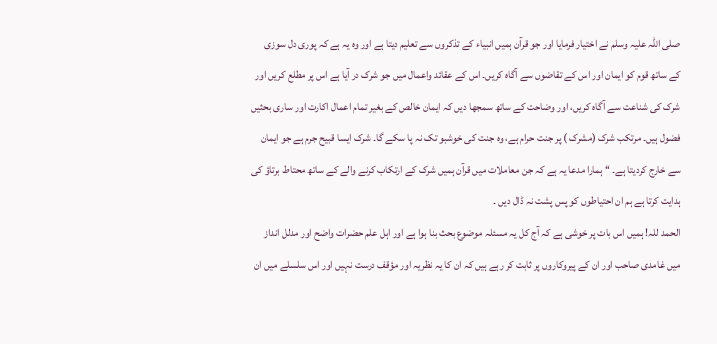صلی اللہ علیہ وسلم نے اختیار فرمایا اور جو قرآن ہمیں انبیاء کے تذکروں سے تعلیم دیتا ہے اور وہ یہ ہے کہ پوری دل سوزی کے ساتھ قوم کو ایمان اور اس کے تقاضوں سے آگاہ کریں۔ اس کے عقائد واعمال میں جو شرک در آیا ہے اس پر مطلع کریں اور شرک کی شناعت سے آگاہ کریں، اور وضاحت کے ساتھ سمجھا دیں کہ ایمان خالص کے بغیر تمام اعمال اکارت اور ساری بحثیں فضول ہیں۔ مرتکب شرک (مشرک ) پر جنت حرام ہے، وہ جنت کی خوشبو تک نہ پا سکے گا۔ شرک ایسا قبیح جرم ہے جو ایمان سے خارج کردیتا ہے۔ ‘‘ ہمارا مدعا یہ ہے کہ جن معاملات میں قرآن ہمیں شرک کے ارتکاب کرنے والے کے ساتھ محتاط برتاؤ کی ہدایت کرتا ہے ہم ان احتیاطوں کو پس پشت نہ ڈال دیں ۔
الحمد للہ! ہمیں اس بات پر خوشی ہے کہ آج کل یہ مسئلہ موضوع بحث بنا ہوا ہے اور اہل علم حضرات واضح اور مدلل انداز میں غامدی صاحب اور ان کے پیروکاروں پر ثابت کر رہے ہیں کہ ان کا یہ نظریہ اور مؤقف درست نہیں اور اس سلسلے میں ان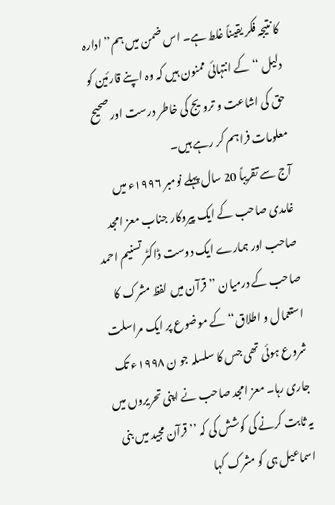کا نتیجہ فکر یقیناً غلط ہے۔ اس ضمن میں ہم’’ادارہ دلیل ‘‘ کے انتہائی ممنون ہیں کہ وہ اپنے قارئین کو حق کی اشاعت و ترویج کی خاطر درست اور صحیح معلومات فراہم کر رہے ہیں۔
آج سے تقریباً 20 سال پہلے نومبر ۱۹۹۶ء میں غامدی صاحب کے ایک پیروکار جناب معز امجد صاحب اور ہمارے ایک دوست ڈاکٹر تسنیم احمد صاحب کے درمیان ’’قرآن میں لفظ مشرک کا استعمال و اطلاق‘‘ کے موضوع پر ایک مراسلت شروع ہوئی تھی جس کا سلسلہ جو ن ۱۹۹۸ء تک جاری رہا۔ معز امجد صاحب نے اپنی تحریروں میں یہ ثابت کرنے کی کوشش کی کہ ’’قرآن مجید میں بنی اسماعیل ہی کو مشرک کہا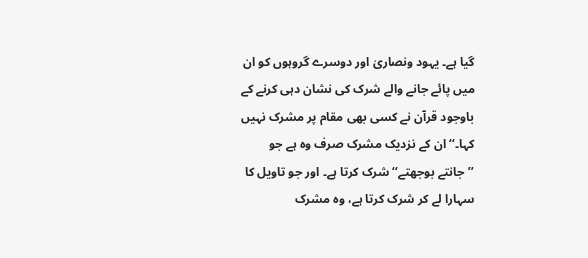گیا ہے۔ یہود ونصاریٰ اور دوسرے گروہوں کو ان میں پائے جانے والے شرک کی نشان دہی کرنے کے باوجود قرآن نے کسی بھی مقام پر مشرک نہیں کہا۔‘‘ ان کے نزدیک مشرک صرف وہ ہے جو ’’جانتے بوجھتے‘‘ شرک کرتا ہے۔ اور جو تاویل کا سہارا لے کر شرک کرتا ہے، وہ مشرک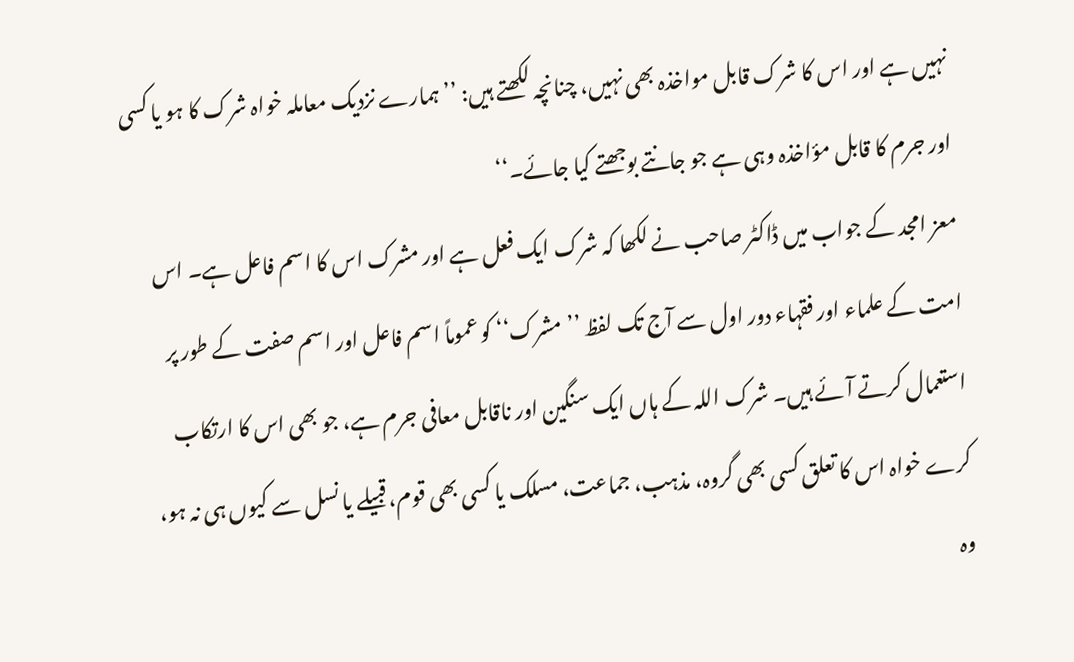نہیں ہے اور اس کا شرک قابل مواخذہ بھی نہیں، چنانچہ لکھتے ہیں: ’’ہمارے نزدیک معاملہ خواہ شرک کا ہو یا کسی اور جرم کا قابل مؤاخذہ وہی ہے جو جانتے بوجھتے کیا جائے۔‘‘
معز امجد کے جواب میں ڈاکٹر صاحب نے لکھا کہ شرک ایک فعل ہے اور مشرک اس کا اسم فاعل ہے۔ اس امت کے علماء اور فقہاء دور اول سے آج تک لفظ ’’مشرک‘‘ کو عموماً اسم فاعل اور اسم صفت کے طور پر استعمال کرتے آئے ہیں۔ شرک اللہ کے ہاں ایک سنگین اور ناقابل معافی جرم ہے، جو بھی اس کا ارتکاب کرے خواہ اس کا تعلق کسی بھی گروہ، مذہب، جماعت، مسلک یا کسی بھی قوم، قبیلے یا نسل سے کیوں ہی نہ ہو، وہ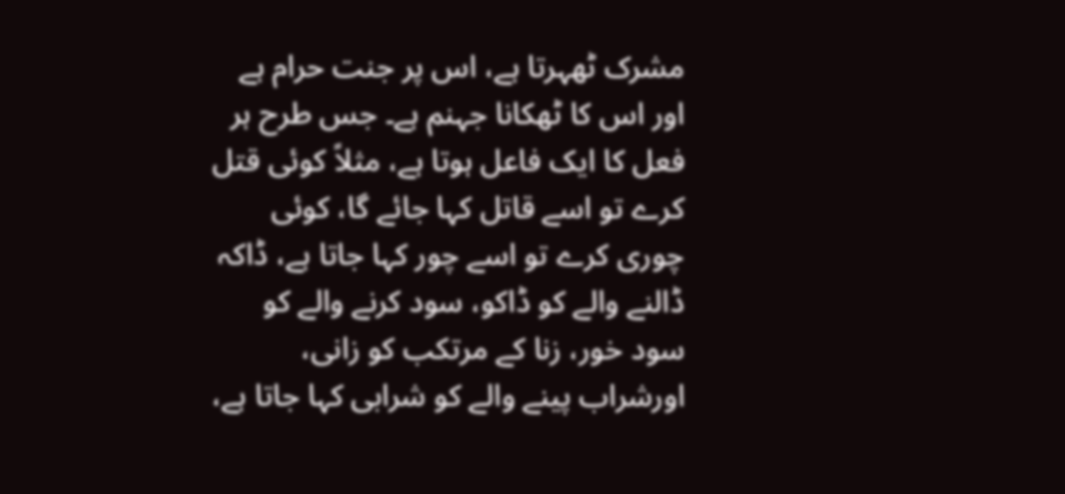مشرک ٹھہرتا ہے، اس پر جنت حرام ہے اور اس کا ٹھکانا جہنم ہے۔ جس طرح ہر فعل کا ایک فاعل ہوتا ہے، مثلاً کوئی قتل کرے تو اسے قاتل کہا جائے گا، کوئی چوری کرے تو اسے چور کہا جاتا ہے، ڈاکہ ڈالنے والے کو ڈاکو، سود کرنے والے کو سود خور، زنا کے مرتکب کو زانی، اورشراب پینے والے کو شرابی کہا جاتا ہے،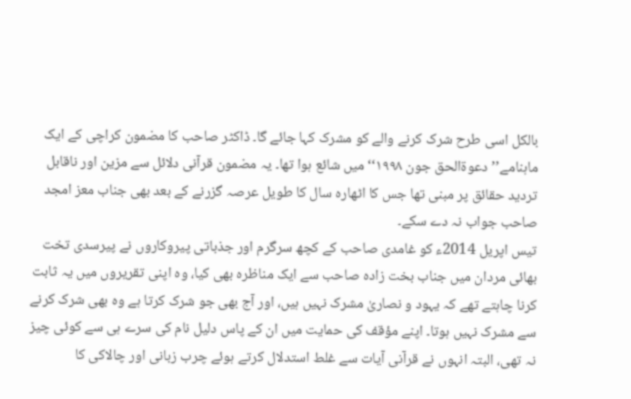بالکل اسی طرح شرک کرنے والے کو مشرک کہا جائے گا۔ ڈاکٹر صاحب کا مضمون کراچی کے ایک ماہنامے’’دعوۃالحق جون ۱۹۹۸‘‘ میں شائع ہوا تھا۔ یہ مضمون قرآنی دلائل سے مزین اور ناقابل تردید حقائق پر مبنی تھا جس کا اٹھارہ سال کا طویل عرصہ گزرنے کے بعد بھی جناب معز امجد صاحب جواب نہ دے سکے۔
تیس اپریل 2014ء کو غامدی صاحب کے کچھ سرگرم اور جذباتی پیروکاروں نے پیرسدی تخت بھائی مردان میں جناب بخت زادہ صاحب سے ایک مناظرہ بھی کیا، وہ اپنی تقریروں میں یہ ثابت کرنا چاہتے تھے کہ یہود و نصاریٰ مشرک نہیں ہیں، اور آج بھی جو شرک کرتا ہے وہ بھی شرک کرنے سے مشرک نہیں ہوتا۔ اپنے مؤقف کی حمایت میں ان کے پاس دلیل نام کی سرے ہی سے کوئی چیز نہ تھی، البتہ انہوں نے قرآنی آیات سے غلط استدلال کرتے ہوئے چرب زبانی اور چالاکی کا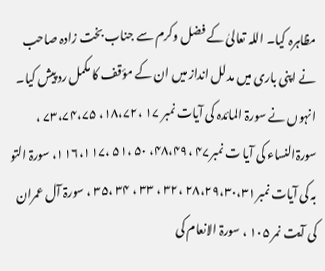مظاہرہ کیا۔ اللہ تعالیٰ کے فضل وکرم سے جناب بخت زادہ صاحب نے اپنی باری میں مدلل انداز میں ان کے مؤقف کا مکمل رد پیش کیا۔ انہوں نے سورۃ المائدہ کی آیات نمبر ۱۷ ،۱۸،۷۲، ۷۳،۷۴،۷۵ ، سورۃالنساء کی آیا ت نمبر۴۷ ،۴۸،۴۹، ۵۰ ،۵۱ ،۱۱۶،۱۱۷، سورۃ التو بہ کی آیات نمبر۲۸،۲۹،۳۰،۳۱ ،۳۲ ، ۳۳ ، ۳۴ ،۳۵ ، سورۃ آل عمران کی آیت نمر ۱۰۵ ، سورۃ الانعام کی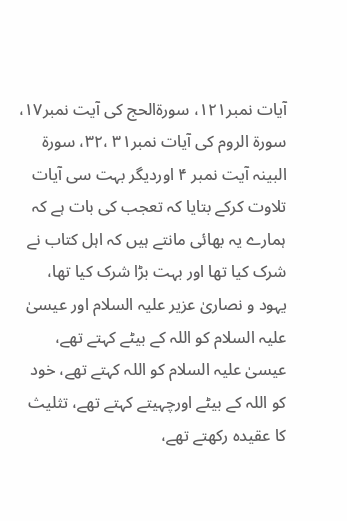آیات نمبر۱۲۱، سورۃالحج کی آیت نمبر۱۷، سورۃ الروم کی آیات نمبر۳۱ ،۳۲، سورۃ البینہ آیت نمبر ۴ اوردیگر بہت سی آیات تلاوت کرکے بتایا کہ تعجب کی بات ہے کہ ہمارے یہ بھائی مانتے ہیں کہ اہل کتاب نے شرک کیا تھا اور بہت بڑا شرک کیا تھا، یہود و نصاریٰ عزیر علیہ السلام اور عیسیٰ علیہ السلام کو اللہ کے بیٹے کہتے تھے، عیسیٰ علیہ السلام کو اللہ کہتے تھے، خود کو اللہ کے بیٹے اورچہیتے کہتے تھے، تثلیث کا عقیدہ رکھتے تھے،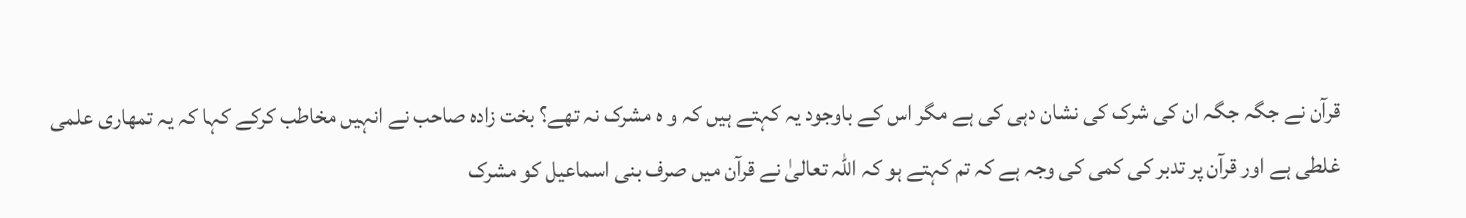قرآن نے جگہ جگہ ان کی شرک کی نشان دہی کی ہے مگر اس کے باوجود یہ کہتے ہیں کہ و ہ مشرک نہ تھے؟ بخت زادہ صاحب نے انہیں مخاطب کرکے کہا کہ یہ تمھاری علمی غلطی ہے اور قرآن پر تدبر کی کمی کی وجہ ہے کہ تم کہتے ہو کہ اللہ تعالیٰ نے قرآن میں صرف بنی اسماعیل کو مشرک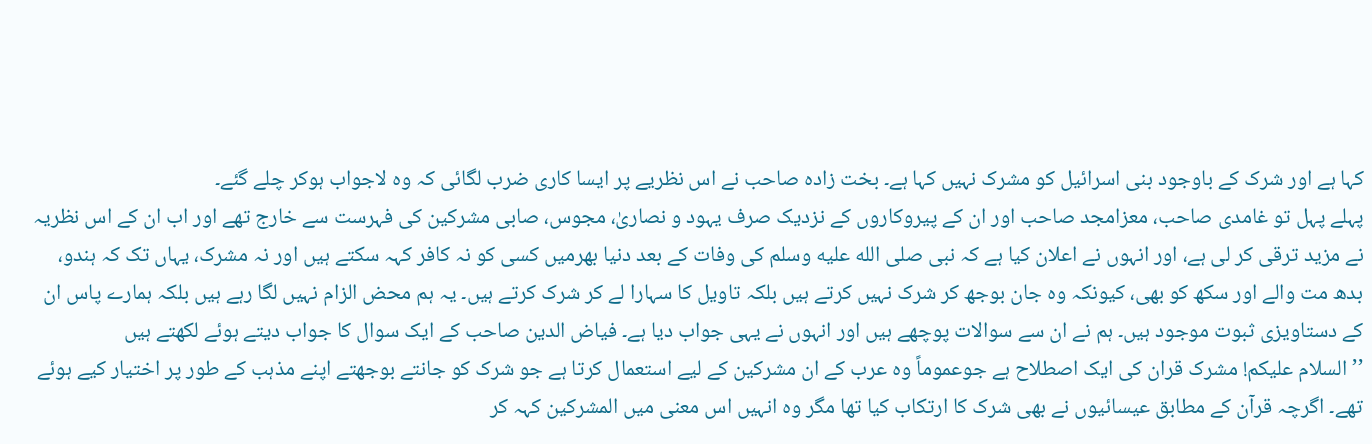کہا ہے اور شرک کے باوجود بنی اسرائیل کو مشرک نہیں کہا ہے۔ بخت زادہ صاحب نے اس نظریے پر ایسا کاری ضرب لگائی کہ وہ لاجواب ہوکر چلے گئے۔
پہلے پہل تو غامدی صاحب، معزامجد صاحب اور ان کے پیروکاروں کے نزدیک صرف یہود و نصاریٰ، مجوس، صابی مشرکین کی فہرست سے خارج تھے اور اب ان کے اس نظریہ نے مزید ترقی کر لی ہے، اور انہوں نے اعلان کیا ہے کہ نبی صلى الله عليه وسلم کی وفات کے بعد دنیا بھرمیں کسی کو نہ کافر کہہ سکتے ہیں اور نہ مشرک، یہاں تک کہ ہندو، بدھ مت والے اور سکھ کو بھی، کیونکہ وہ جان بوجھ کر شرک نہیں کرتے ہیں بلکہ تاویل کا سہارا لے کر شرک کرتے ہیں۔ یہ ہم محض الزام نہیں لگا رہے ہیں بلکہ ہمارے پاس ان کے دستاویزی ثبوت موجود ہیں۔ ہم نے ان سے سوالات پوچھے ہیں اور انہوں نے یہی جواب دیا ہے۔ فیاض الدین صاحب کے ایک سوال کا جواب دیتے ہوئے لکھتے ہیں
’’ السلام علیکم! مشرک قران کی ایک اصطلاح ہے جوعموماً وہ عرب کے ان مشرکین کے لیے استعمال کرتا ہے جو شرک کو جانتے بوجھتے اپنے مذہب کے طور پر اختیار کیے ہوئے تھے۔ اگرچہ قرآن کے مطابق عیسائیوں نے بھی شرک کا ارتکاب کیا تھا مگر وہ انہیں اس معنی میں المشرکین کہہ کر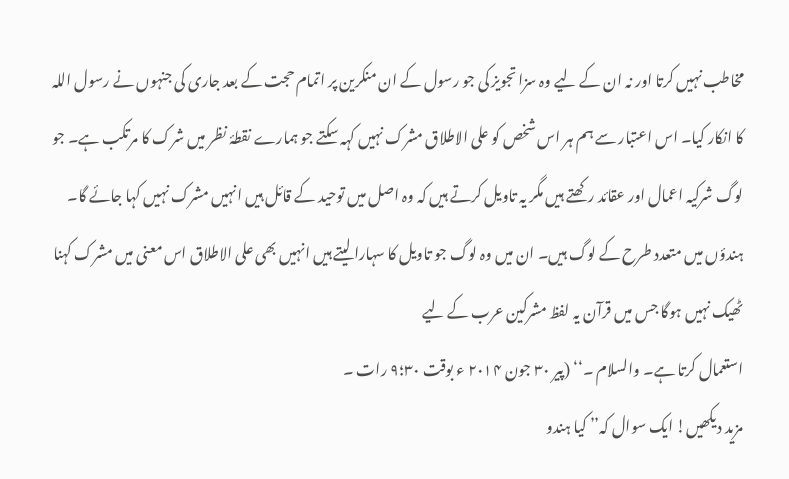مخاطب نہیں کرتا اور نہ ان کے لیے وہ سزا تجویز کی جو رسول کے ان منکرین پر اتمام حجت کے بعد جاری کی جنہوں نے رسول اللہ کا انکار کیا۔ اس اعتبار سے ہم ہر اس شخص کو علی الاطلاق مشرک نہیں کہہ سکتے جو ہمارے نقطۂ نظر میں شرک کا مرتکب ہے۔ جو لوگ شرکیہ اعمال اور عقائد رکھتے ہیں مگر یہ تاویل کرتے ہیں کہ وہ اصل میں توحید کے قائل ہیں انہیں مشرک نہیں کہا جائے گا۔ ہندؤں میں متعدد طرح کے لوگ ہیں۔ ان میں وہ لوگ جو تاویل کا سہارا لیتے ہیں انہیں بھی علی الاطلاق اس معنی میں مشرک کہنا ٹھیک نہیں ہوگا جس میں قرآن یہ لفظ مشرکین عرب کے لیے
استعمال کرتا ہے۔ والسلام ۔‘‘ (پیر ۳۰ جون ۲۰۱۴ ء بوقت ۳۰؛۹ رات ۔
مزید دیکھیں! ایک سوال کہ’’ کیا ہندو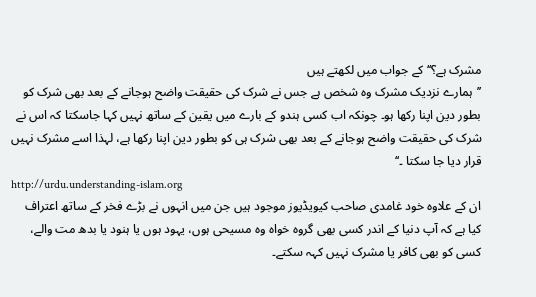مشرک ہے؟‘‘ کے جواب میں لکھتے ہیں
’’ہمارے نزدیک مشرک وہ شخص ہے جس نے شرک کی حقیقت واضح ہوجانے کے بعد بھی شرک کو بطور دین اپنا رکھا ہو۔ چونکہ اب کسی ہندو کے بارے میں یقین کے ساتھ نہیں کہا جاسکتا کہ اس نے شرک کی حقیقت واضح ہوجانے کے بعد بھی شرک ہی کو بطور دین اپنا رکھا ہے، لہذا اسے مشرک نہیں قرار دیا جا سکتا ۔‘‘
http://urdu.understanding-islam.org
ان کے علاوہ خود غامدی صاحب کیویڈیوز موجود ہیں جن میں انہوں نے بڑے فخر کے ساتھ اعتراف کیا ہے کہ آپ دنیا کے اندر کسی بھی گروہ خواہ وہ مسیحی ہوں، یہود ہوں یا ہنود یا بدھ مت والے، کسی کو بھی کافر یا مشرک نہیں کہہ سکتے۔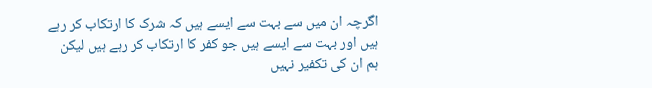اگرچہ ان میں سے بہت سے ایسے ہیں کہ شرک کا ارتکاب کر رہے ہیں اور بہت سے ایسے ہیں جو کفر کا ارتکاب کر رہے ہیں لیکن ہم ان کی تکفیر نہیں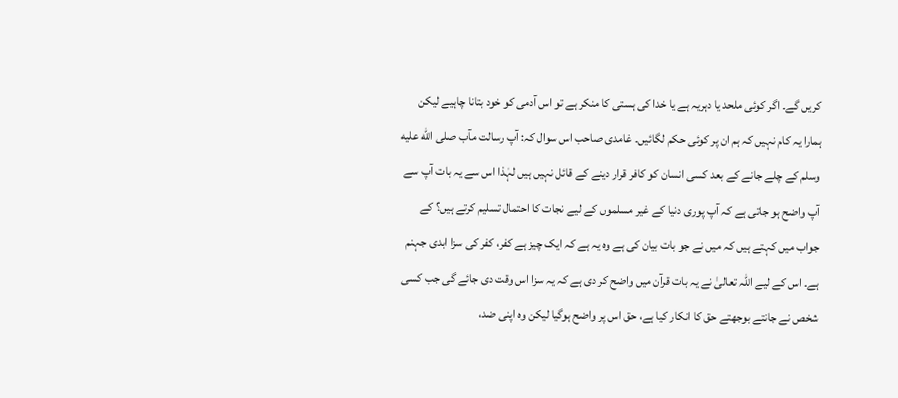کریں گے۔ اگر کوئی ملحد یا دہریہ ہے یا خدا کی ہستی کا منکر ہے تو اس آدمی کو خود بتانا چاہیے لیکن ہمارا یہ کام نہیں کہ ہم ان پر کوئی حکم لگائیں۔ غامدی صاحب اس سوال کہ: آپ رسالت مآب صلى الله عليه وسلم کے چلے جانے کے بعد کسی انسان کو کافر قرار دینے کے قائل نہیں ہیں لہٰذا اس سے یہ بات آپ سے آپ واضح ہو جاتی ہے کہ آپ پوری دنیا کے غیر مسلموں کے لیے نجات کا احتمال تسلیم کرتے ہیں؟ کے جواب میں کہتے ہیں کہ میں نے جو بات بیان کی ہے وہ یہ ہے کہ ایک چیز ہے کفر، کفر کی سزا ابدی جہنم ہے۔ اس کے لیے اللہ تعالیٰ نے یہ بات قرآن میں واضح کر دی ہے کہ یہ سزا اس وقت دی جائے گی جب کسی شخص نے جانتے بوجھتے حق کا انکار کیا ہے، حق اس پر واضح ہوگیا لیکن وہ اپنی ضد،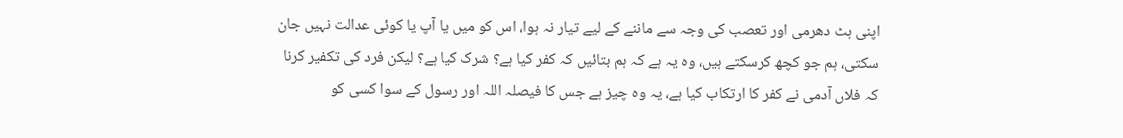اپنی ہٹ دھرمی اور تعصب کی وجہ سے ماننے کے لیے تیار نہ ہوا، اس کو میں یا آپ یا کوئی عدالت نہیں جان سکتی، ہم جو کچھ کرسکتے ہیں، وہ یہ ہے کہ ہم بتائیں کہ کفر کیا ہے؟ شرک کیا ہے؟ لیکن فرد کی تکفیر کرنا کہ فلاں آدمی نے کفر کا ارتکاب کیا ہے، یہ وہ چیز ہے جس کا فیصلہ اللہ اور رسول کے سوا کسی کو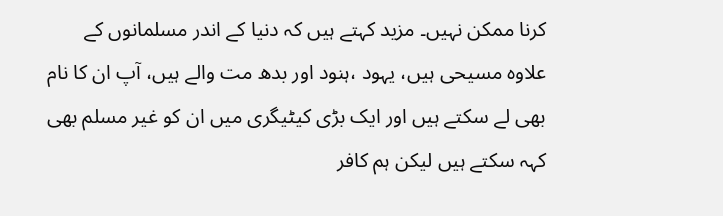کرنا ممکن نہیں۔ مزید کہتے ہیں کہ دنیا کے اندر مسلمانوں کے علاوہ مسیحی ہیں، یہود ،ہنود اور بدھ مت والے ہیں، آپ ان کا نام بھی لے سکتے ہیں اور ایک بڑی کیٹیگری میں ان کو غیر مسلم بھی کہہ سکتے ہیں لیکن ہم کافر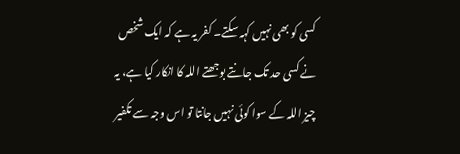کسی کو بھی نہیں کہہ سکتے۔ کفر یہ ہے کہ ایک شخص نے کسی حد تک جانتے بوجھتے اللہ کا انکار کیا ہے، یہ چیز اللہ کے سوا کوئی نہیں جانتا تو اس وجہ سے تکفیر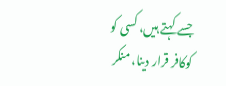جسے کہتے ہیں، کسی کو کوکافر قرار دینا، منکر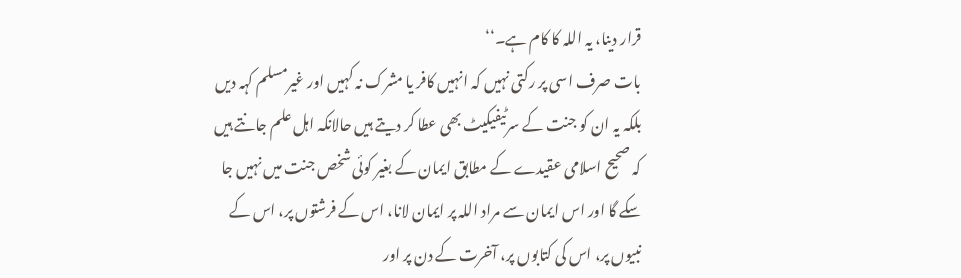قرار دینا، یہ اللہ کا کام ہے۔‘‘
بات صرف اسی پر رکتی نہیں کہ انہیں کافر یا مشرک نہ کہیں اور غیرمسلم کہہ دیں بلکہ یہ ان کو جنت کے سرٹیفیکیٹ بھی عطا کر دیتے ہیں حالانکہ اہل علم جانتے ہیں کہ صحیح اسلامی عقیدے کے مطابق ایمان کے بغیر کوئی شخص جنت میں نہیں جا سکے گا اور اس ایمان سے مراد اللہ پر ایمان لانا، اس کے فرشتوں پر، اس کے نبیوں پر، اس کی کتابوں پر، آخرت کے دن پر اور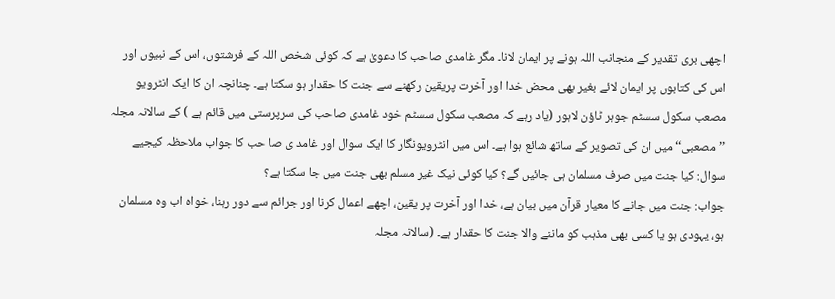اچھی بری تقدیر کے منجانب اللہ ہونے پر ایمان لانا۔ مگر غامدی صاحب کا دعویٰ ہے کہ کوئی شخص اللہ کے فرشتوں، اس کے نبیوں اور اس کی کتابوں پر ایمان لائے بغیر بھی محض خدا اور آخرت پریقین رکھنے سے جنت کا حقدار ہو سکتا ہے۔ چنانچہ ان کا ایک انٹرویو مصعب سکول سسٹم جوہر ٹاؤن لاہور (یاد رہے کہ مصعب سکول سسٹم خود غامدی صاحب کی سرپرستی میں قائم ہے ) کے سالانہ مجلہ ’’مصعبی‘‘ میں ان کی تصویر کے ساتھ شائع ہوا ہے۔ اس میں انٹرویونگار کا ایک سوال اور غامد ی صا حب کا جواب ملاحظہ کیجیے
سوال: کیا جنت میں صرف مسلمان ہی جائیں گے؟ کیا کوئی نیک غیر مسلم بھی جنت میں جا سکتا ہے؟
جواب: جنت میں جانے کا معیار قرآن میں بیان ہے، خدا اور آخرت پر یقین، اچھے اعمال کرنا اور جرائم سے دور رہنا، خواہ اب وہ مسلمان ہو، یہودی ہو یا کسی بھی مذہب کو ماننے والا جنت کا حقدار ہے۔ (سالانہ مجلہ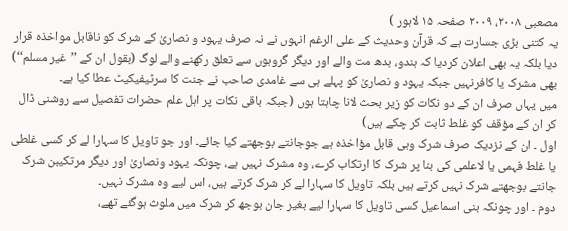مصعبی ۲۰۰۸، ۲۰۰۹ صفحہ ۱۵ لاہور )
یہ کتنی بڑی جسارت ہے کہ قرآن وحدیث کے علی الرغم انہوں نے نہ صرف یہود و نصاریٰ کے شرک کو ناقابل مواخذہ قرار دیا بلکہ یہ بھی اعلان کردیا کہ ہندو، بدھ مت والے اور دیگر گروہوں سے تعلق رکھنے والے لوگ (بقول ان کے ’’غیر مسلم‘‘) بھی مشرک یا کافرنہیں جبکہ یہود و نصاریٰ کو پہلے ہی سے غامدی صاحب نے جنت کا سرٹیفیکیٹ عطا کیا ہے۔
میں یہاں صرف ان کے دو نکات کو زیر بحث لانا چاہتا ہوں (جبکہ باقی نکات پر اہل علم حضرات تفصیل سے روشنی ڈال کر ان کے مؤقف کو غلط ثابت کر چکے ہیں)
اول ۔ ان کے نزدیک صرف شرک وہی قابل مؤاخذہ ہے جوجانتے بوجھتے کیا جائے۔ اور جو تاویل کا سہارا لے کر کسی غلطی یا غلط فہمی یا لاعلمی کی بنا پر شرک کا ارتکاب کرے، وہ مشرک نہیں ہے، چونکہ یہود ونصاریٰ اور دیگر مرتکیبن شرک جانتے بوجھتے شرک نہیں کرتے ہیں بلکہ تاویل کا سہارا لے کر شرک کرتے ہیں، اس لیے وہ مشرک نہیں۔
دوم ۔ اور چونکہ بنی اسماعیل کسی تاویل کا سہارا لیے بغیر جان بوجھ کر شرک میں ملوث ہوگئے تھے،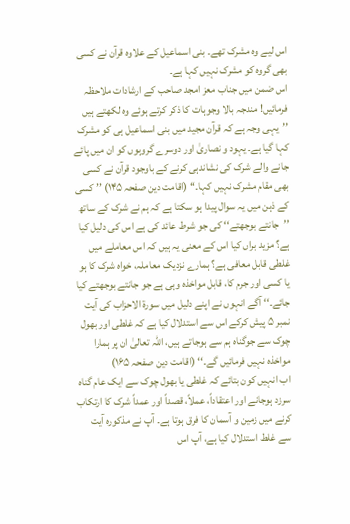اس لیے وہ مشرک تھے۔ بنی اسماعیل کے علاوہ قرآن نے کسی بھی گروہ کو مشرک نہیں کہا ہے۔
اس ضمن میں جناب معز امجد صاحب کے ارشادات ملاحظہ فرمائیں! مندجہ بالا وجوہات کا ذکر کرتے ہوئے وہ لکھتے ہیں
’’یہی وجہ ہے کہ قرآن مجید میں بنی اسماعیل ہی کو مشرک کہا گیا ہے۔ یہود و نصاریٰ اور دوسرے گروہوں کو ان میں پائے جانے والے شرک کی نشاندہی کرنے کے باوجود قرآن نے کسی بھی مقام مشرک نہیں کہا۔‘‘ (اقامت دین صفحہ ۱۴۵) ’’ کسی کے ذہن میں یہ سوال پیدا ہو سکتا ہے کہ ہم نے شرک کے ساتھ ’’جانتے بوجھتے‘‘ کی جو شرط عائد کی ہے اس کی دلیل کیا ہے؟ مزید براں کیا اس کے معنی یہ ہیں کہ اس معاملے میں غلطی قابل معافی ہے؟ ہمارے نزدیک معاملہ، خواہ شرک کا ہو یا کسی اور جرم کا، قابل مواخذہ وہی ہے جو جانتے بوجھتے کیا جائے۔‘‘ آگے انہوں نے اپنے دلیل میں سورۃ الاحزاب کی آیت نمبر ۵ پیش کرکے اس سے استدلال کیا ہے کہ غلطی اور بھول چوک سے جوگناہ ہم سے ہوجاتے ہیں، اللہ تعالیٰ ان پر ہمارا مواخذہ نہیں فرمائیں گے۔‘‘ (اقامت دین صفحہ ۱۶۵)
اب انہیں کون بتائے کہ غلطی یا بھول چوک سے ایک عام گناہ سرزد ہوجانے اور اعتقاداً، عملاً، قصداً اور عمداً شرک کا ارتکاب کرنے میں زمین و آسمان کا فرق ہوتا ہے۔ آپ نے مذکورہ آیت سے غلط استدلال کیا ہے، آپ اس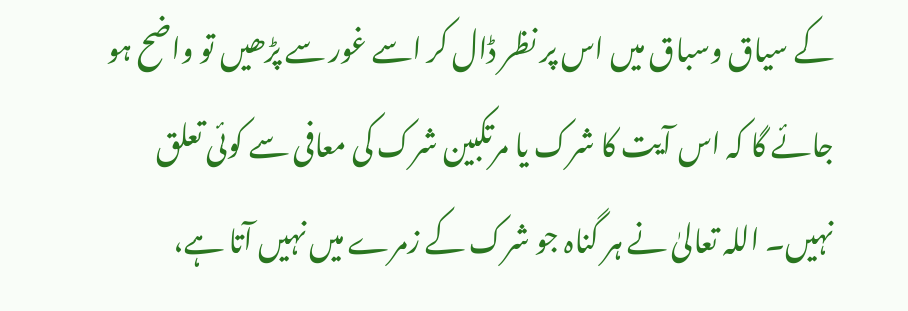کے سیاق وسباق میں اس پر نظر ڈال کر اسے غور سے پڑھیں تو واضح ہو جائے گا کہ اس آیت کا شرک یا مرتکبین شرک کی معافی سے کوئی تعلق نہیں۔ اللہ تعالیٰ نے ہر گناہ جو شرک کے زمرے میں نہیں آتا ہے،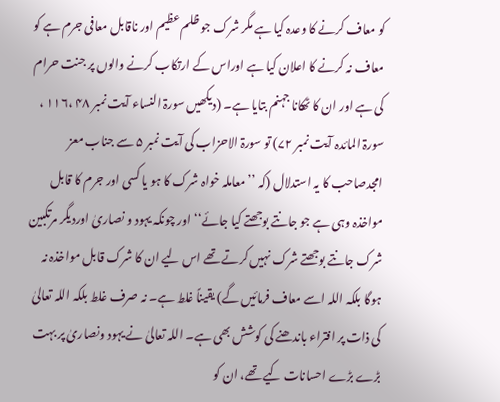کو معاف کرنے کا وعدہ کیا ہے مگر شرک جو ظلم عظیم اور ناقابل معافی جرم ہے کو معاف نہ کرنے کا اعلان کیا ہے اوراس کے ارتکاب کرنے والوں پر جنت حرام کی ہے اور ان کا ٹھکانا جہنم بتایا ہے۔ (دیکھیں سورۃ النساء آیت نمبر ۴۸ ،۱۱۶ ، سورۃ المائدہ آیت نمبر ۷۲) تو سورۃ الاحزاب کی آیت نمبر ۵ سے جناب معز امجدصاحب کا یہ استدلال (کہ ’’معاملہ خواہ شرک کا ہو یا کسی اور جرم کا قابل مواخذہ وہی ہے جو جانتے بوجھتے کیا جائے‘‘ اور چونکہ یہود و نصاریٰ اوردیگر مرتکبین شرک جانتے بوجھتے شرک نہیں کرتے تھے اس لیے ان کا شرک قابل مواخذہ نہ ہوگا بلکہ اللہ اسے معاف فرمائیں گے) یقیناً غلط ہے۔ نہ صرف غلط بلکہ اللہ تعالیٰ کی ذات پر افتراء باندھنے کی کوشش بھی ہے۔ اللہ تعالیٰ نے یہود ونصاریٰ پر بہت بڑے بڑے احسانات کیے تھے، ان کو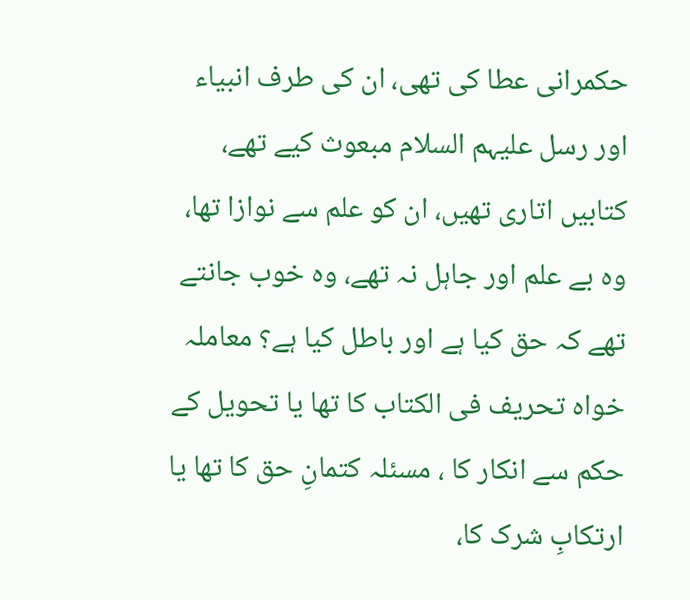حکمرانی عطا کی تھی، ان کی طرف انبیاء اور رسل علیہم السلام مبعوث کیے تھے، کتابیں اتاری تھیں، ان کو علم سے نوازا تھا، وہ بے علم اور جاہل نہ تھے، وہ خوب جانتے تھے کہ حق کیا ہے اور باطل کیا ہے؟ معاملہ خواہ تحریف فی الکتاب کا تھا یا تحویل کے حکم سے انکار کا ، مسئلہ کتمانِ حق کا تھا یا ارتکابِ شرک کا،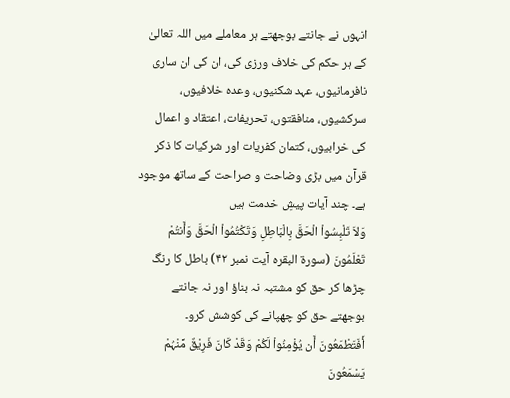انہوں نے جانتے بوجھتے ہر معاملے میں اللہ تعالیٰ کے ہر حکم کی خلاف ورزی کی، ان کی ان ساری نافرمانیوں، عہد شکنیوں، وعدہ خلافیوں، سرکشیوں، منافقتوں، تحریفات، اعتقاد و اعمال کی خرابیوں، کتمان کفریات اور شرکیات کا ذکر قرآن میں بڑی وضاحت و صراحت کے ساتھ موجود ہے۔ چند آیات پیشِ خدمت ہیں
وَلاَ تَلْبِسُواْ الْحَقَّ بِالْبَاطِلِ وَتَکْتُمُواْ الْحَقَّ وَأَنتُمْ تَعْلَمُونَ (سورۃ البقرہ آیت نمبر ۴۲) باطل کا رنگ چڑھا کر حق کو مشتبہ نہ بناؤ اور نہ جانتے بوجھتے حق کو چھپانے کی کوشش کرو۔
أَفَتَطْمَعُونَ أَن یُؤْمِنُواْ لَکُمْ وَقَدْ کَانَ فَرِیْقٌ مِّنْہُمْ یَسْمَعُونَ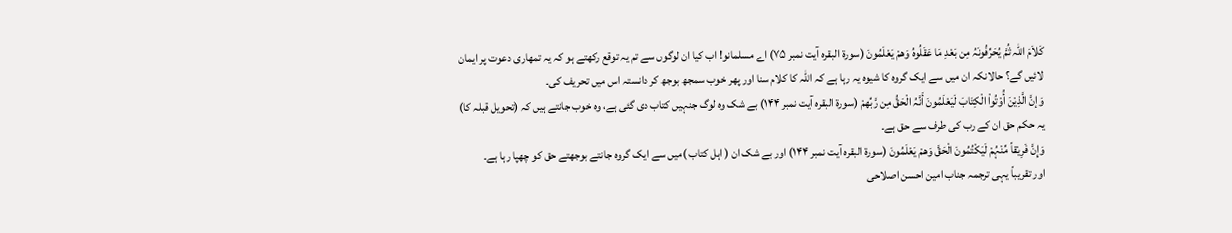کَلاَمَ اللہ ثُمَّ یُحَرِّفُونَہُ مِن بَعْدِ مَا عَقَلُوہُ وَھمْ یَعْلَمُونَ (سورۃ البقرہ آیت نمبر ۷۵) اے مسلمانو! اب کیا ان لوگوں سے تم یہ توقع رکھتے ہو کہ یہ تمھاری دعوت پر ایمان لائیں گے؟ حالانکہ ان میں سے ایک گروہ کا شیوہ یہ رہا ہے کہ اللہ کا کلام سنا اور پھر خوب سمجھ بوجھ کر دانستہ اس میں تحریف کی۔
وَإنَّ الَّذِیْنَ أُوْتُواْ الْکِتَابَ لَیَعْلَمُونَ أَنَّہُ الْحَقُّ مِن رَّبِّھمْ (سورۃ البقرہ آیت نمبر ۱۴۴) بے شک وہ لوگ جنہیں کتاب دی گئی ہے، وہ خوب جانتے ہیں کہ (تحویل قبلہ کا) یہ حکم حق ان کے رب کی طرف سے حق ہے۔
وَإِنَّ فَرِیْقاً مِّنْہُمْ لَیَکْتُمُونَ الْحَقَّ وَھمْ یَعْلَمُونَ (سورۃ البقرہ آیت نمبر ۱۴۴) اور بے شک ان ( اہل کتاب )میں سے ایک گروہ جانتے بوجھتے حق کو چھپا رہا ہے۔
اور تقریباً یہی ترجمہ جناب امین احسن اصلاحی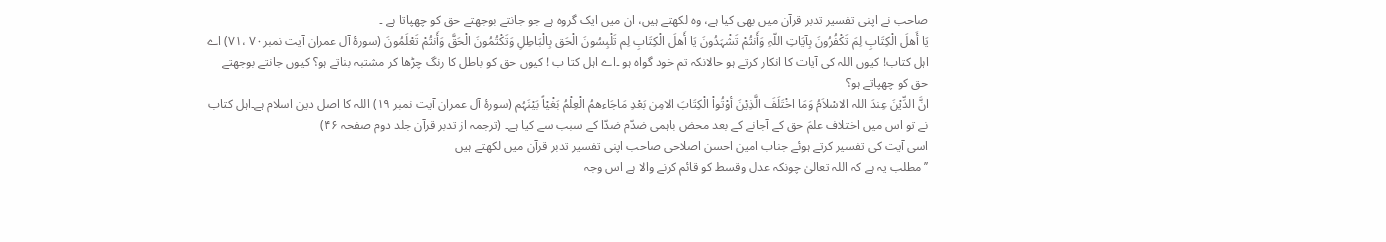صاحب نے اپنی تفسیر تدبر قرآن میں بھی کیا ہے، وہ لکھتے ہیں، ان میں ایک گروہ ہے جو جانتے بوجھتے حق کو چھپاتا ہے ۔
یَا أَھلَ الْکِتَابِ لِمَ تَکْفُرُونَ بِآیَاتِ اللّہِ وَأَنتُمْ تَشْہَدُونَ یَا أَھلَ الْکِتَابِ لِم تَلْبِسُونَ الْحَق بِالْبَاطِلِ وَتَکْتُمُونَ الْحَقَّ وَأَنتُمْ تَعْلَمُونَ (سورۂ آل عمران آیت نمبر۷۰ ،۷۱) اے اہل کتاب! کیوں اللہ کی آیات کا انکار کرتے ہو حالانکہ تم خود گواہ ہو ۔اے اہل کتا ب ! کیوں حق کو باطل کا رنگ چڑھا کر مشتبہ بناتے ہو؟ کیوں جانتے بوجھتے حق کو چھپاتے ہو؟
انَّ الدِّیْنَ عِندَ اللہ الاسْلاَمُ وَمَا اخْتَلَفَ الَّذِیْنَ أوْتُواْ الْکِتَابَ الامِن بَعْدِ مَاجَاءھمُ الْعِلْمُ بَغْیْاً بَیْنَہُم (سورۂ آل عمران آیت نمبر ۱۹) اللہ کا اصل دین اسلام ہے۔اہل کتاب نے تو اس میں اختلاف علمَ حق کے آجانے کے بعد محض باہمی ضدّم ضدّا کے سبب سے کیا ہے۔ (ترجمہ از تدبر قرآن جلد دوم صفحہ ۴۶)
اسی آیت کی تفسیر کرتے ہوئے جناب امین احسن اصلاحی صاحب اپنی تفسیر تدبر قرآن میں لکھتے ہیں
’’مطلب یہ ہے کہ اللہ تعالیٰ چونکہ عدل وقسط کو قائم کرنے والا ہے اس وجہ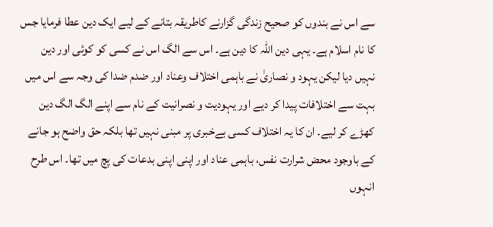سے اس نے بندوں کو صحیح زندگی گزارنے کاطریقہ بتانے کے لیے ایک دین عطا فرمایا جس کا نام اسلام ہے۔ یہی دین اللہ کا دین ہے۔ اس سے الگ اس نے کسی کو کوئی اور دین نہیں دیا لیکن یہود و نصاریٰ نے باہمی اختلاف وعناد اور ضدم ضدا کی وجہ سے اس میں بہت سے اختلافات پیدا کر دیے اور یہودیت و نصرانیت کے نام سے اپنے الگ الگ دین کھڑے کر لیے۔ ان کا یہ اختلاف کسی بےخبری پر مبنی نہیں تھا بلکہ حق واضح ہو جانے کے باوجود محض شرارت نفس، باہمی عناد اور اپنی اپنی بدعات کی پچ میں تھا۔ اس طرح انہوں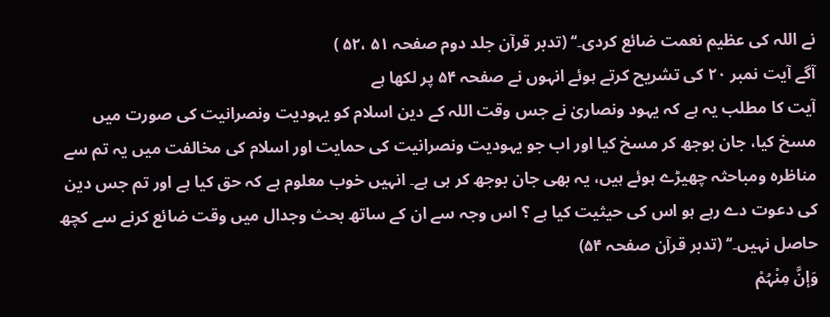نے اللہ کی عظیم نعمت ضائع کردی۔‘‘ (تدبر قرآن جلد دوم صفحہ ۵۱ ،۵۲ )
آگے آیت نمبر ۲۰ کی تشریح کرتے ہوئے انہوں نے صفحہ ۵۴ پر لکھا ہے
آیت کا مطلب یہ ہے کہ یہود ونصاریٰ نے جس وقت اللہ کے دین اسلام کو یہودیت ونصرانیت کی صورت میں مسخ کیا، جان بوجھ کر مسخ کیا اور اب جو یہودیت ونصرانیت کی حمایت اور اسلام کی مخالفت میں یہ تم سے مناظرہ ومباحثہ چھیڑے ہوئے ہیں، یہ بھی جان بوجھ کر ہی ہے۔ انہیں خوب معلوم ہے کہ حق کیا ہے اور تم جس دین کی دعوت دے رہے ہو اس کی حیثیت کیا ہے ؟ اس وجہ سے ان کے ساتھ بحث وجدال میں وقت ضائع کرنے سے کچھ حاصل نہیں۔‘‘ (تدبر قرآن صفحہ ۵۴)
وَإنَّ مِنْہُمْ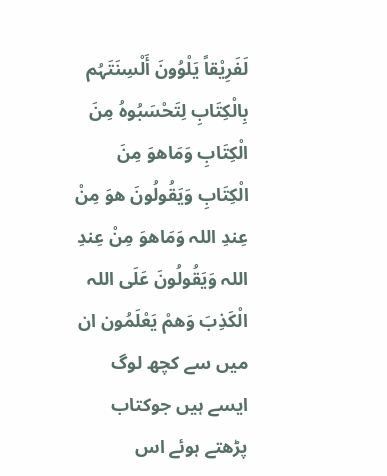لَفَرِیْقاً یَلْوُونَ أَلْسِنَتَہُم بِالْکِتَابِ لِتَحْسَبُوہُ مِنَ الْکِتَابِ وَمَاھوَ مِنَ الْکِتَابِ وَیَقُولُونَ ھوَ مِنْ عِندِ اللہ وَمَاھوَ مِنْ عِندِ اللہ وَیَقُولُونَ عَلَی اللہ الْکَذِبَ وَھمْ یَعْلَمُون ان میں سے کچھ لوگ ایسے ہیں جوکتاب پڑھتے ہوئے اس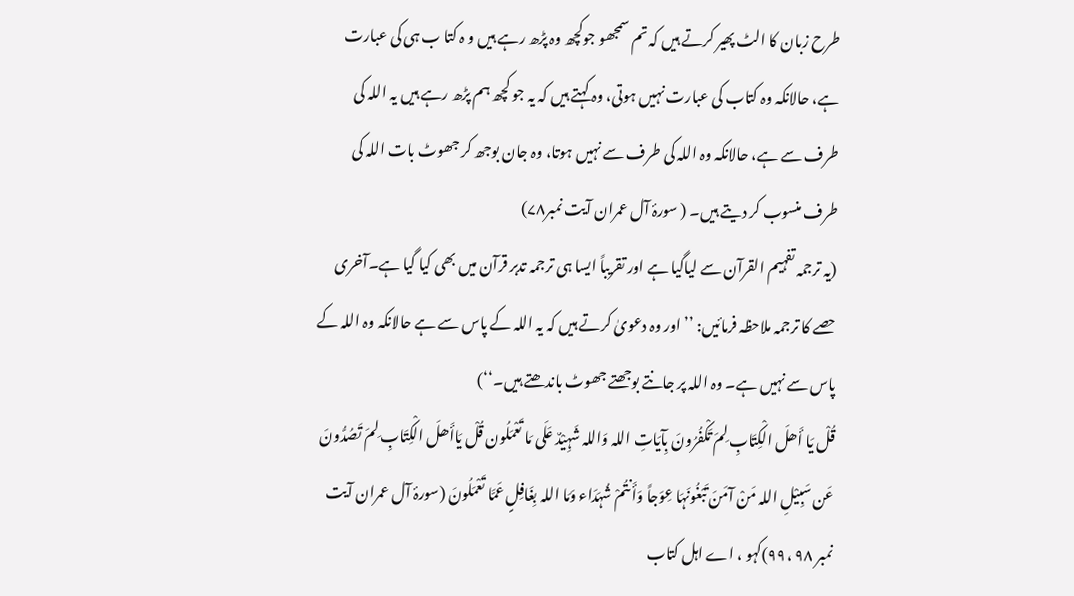طرح زبان کا الٹ پھیر کرتے ہیں کہ تم سمجھو جوکچھ وہ پڑھ رہے ہیں و ہ کتا ب ہی کی عبارت ہے، حالانکہ وہ کتاب کی عبارت نہیں ہوتی، وہ کہتے ہیں کہ یہ جو کچھ ہم پڑھ رہے ہیں یہ اللہ کی طرف سے ہے، حالانکہ وہ اللہ کی طرف سے نہیں ہوتا، وہ جان بوجھ کر جھوٹ بات اللہ کی طرف منسوب کر دیتے ہیں۔ ( سورۂ آل عمران آیت نمبر۷۸)
(یہ ترجمہ تفہیم القرآن سے لیاگیا ہے اور تقریباً ایسا ہی ترجمہ تدبر قرآن میں بھی کیا گیا ہے۔آخری حصے کا ترجمہ ملاحظہ فرمائیں: ’’اور وہ دعویٰ کرتے ہیں کہ یہ اللہ کے پاس سے ہے حالانکہ وہ اللہ کے پاس سے نہیں ہے۔ وہ اللہ پر جانتے بوجھتے جھوٹ باندھتے ہیں۔‘‘)
قُلْ یَا أَھلَ الْکِتَابِ لِمَ تَکْفُرُونَ بِآیَاتِ اللہ وَاللہ شَہِیْدٌ عَلَی مَا تَعْمَلُون قُلْ یَاأَھلَ الْکِتَابِ لِمَ تَصُدُّونَ عَن سَبِیْلِ اللہ مَنْ آمَنَ تَبْغُونَہَا عِوَجاً وَأَنتُمْ شُہَدَاء وَمَا اللہ بِغَافِلٍ عَمَّا تَعْمَلُونَ (سورۂ آل عمران آیت نمبر ۹۸ ،۹۹)کہو ، اے اہل کتاب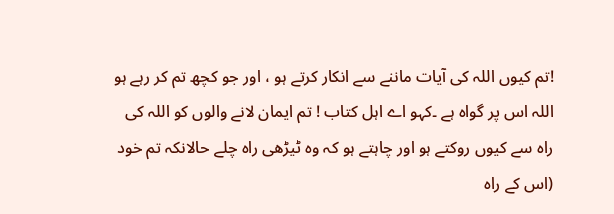!تم کیوں اللہ کی آیات ماننے سے انکار کرتے ہو ، اور جو کچھ تم کر رہے ہو اللہ اس پر گواہ ہے ۔کہو اے اہل کتاب ! تم ایمان لانے والوں کو اللہ کی راہ سے کیوں روکتے ہو اور چاہتے ہو کہ وہ ٹیڑھی راہ چلے حالانکہ تم خود (اس کے راہ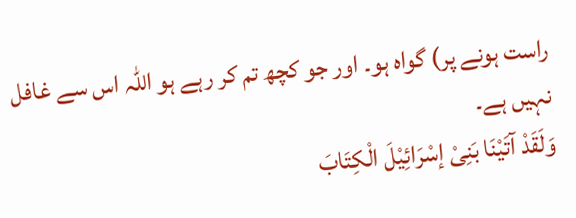راست ہونے پر) گواہ ہو۔ اور جو کچھ تم کر رہے ہو اللہ اس سے غافل نہیں ہے۔
وَلَقَدْ آتَیْنَا بَنِیْ إسْرَائِیْلَ الْکِتَابَ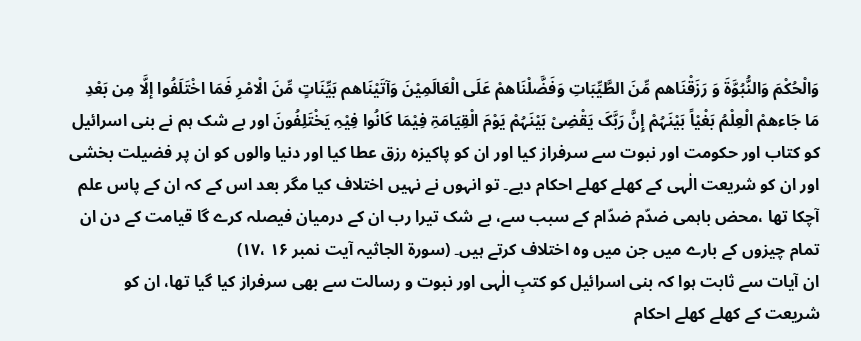وَالْحُکْمَ وَالنُّبُوَّۃَ وَ رَزَقْنَاھم مِّنَ الطَّیِّبَاتِ وَفَضَّلْنَاھمْ عَلَی الْعَالَمِیْنَ وَآتَیْنَاھم بَیِّنَاتٍ مِّنَ الْامْرِ فَمَا اخْتَلَفُوا إلَّا مِن بَعْدِ مَا جَاءھمْ الْعِلْمُ بَغْیْاً بَیْنَہُمْ إِنَّ رَبَّکَ یَقْضِیْ بَیْنَہُمْ یَوْمَ الْقِیَامَۃِ فِیْمَا کَانُوا فِیْہِ یَخْتَلِفُونَ اور بے شک ہم نے بنی اسرائیل کو کتاب اور حکومت اور نبوت سے سرفراز کیا اور ان کو پاکیزہ رزق عطا کیا اور دنیا والوں کو ان پر فضیلت بخشی اور ان کو شریعت الٰہی کے کھلے کھلے احکام دیے۔ تو انہوں نے نہیں اختلاف کیا مگر بعد اس کے کہ ان کے پاس علم آچکا تھا ،محض باہمی ضدّم ضدّام کے سبب سے، بے شک تیرا رب ان کے درمیان فیصلہ کرے گا قیامت کے دن ان تمام چیزوں کے بارے میں جن میں وہ اختلاف کرتے ہیں۔ (سورۃ الجاثیہ آیت نمبر ۱۶ ،۱۷)
ان آیات سے ثابت ہوا کہ بنی اسرائیل کو کتبِ الٰہی اور نبوت و رسالت سے بھی سرفراز کیا گیا تھا، ان کو شریعت کے کھلے کھلے احکام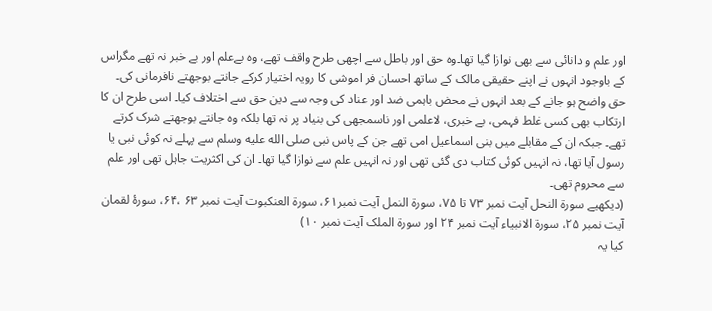اور علم و دانائی سے بھی نوازا گیا تھا۔وہ حق اور باطل سے اچھی طرح واقف تھے، وہ بےعلم اور بے خبر نہ تھے مگراس کے باوجود انہوں نے اپنے حقیقی مالک کے ساتھ احسان فر اموشی کا رویہ اختیار کرکے جانتے بوجھتے نافرمانی کی۔ حق واضح ہو جانے کے بعد انہوں نے محض باہمی ضد اور عناد کی وجہ سے دین حق سے اختلاف کیا۔ اسی طرح ان کا ارتکاب بھی کسی غلط فہمی، بے خبری، لاعلمی اور ناسمجھی کی بنیاد پر نہ تھا بلکہ وہ جانتے بوجھتے شرک کرتے تھے۔ جبکہ ان کے مقابلے میں بنی اسماعیل امی تھے جن کے پاس نبی صلى الله عليه وسلم سے پہلے نہ کوئی نبی یا رسول آیا تھا، نہ انہیں کوئی کتاب دی گئی تھی اور نہ انہیں علم سے نوازا گیا تھا۔ ان کی اکثریت جاہل تھی اور علم سے محروم تھی۔
(دیکھیے سورۃ النحل آیت نمبر ۷۳ تا ۷۵، سورۃ النمل آیت نمبر۶۱، سورۃ العنکبوت آیت نمبر ۶۳ ،۶۴، سورۂ لقمان آیت نمبر ۲۵، سورۃ الانبیاء آیت نمبر ۲۴ اور سورۃ الملک آیت نمبر ۱۰)
کیا یہ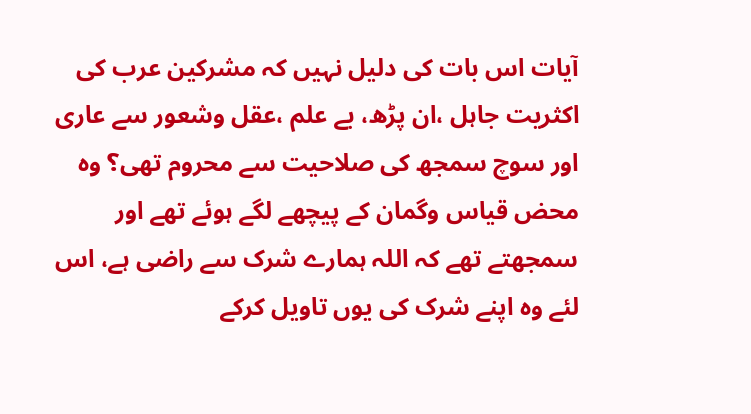آیات اس بات کی دلیل نہیں کہ مشرکین عرب کی اکثریت جاہل ،ان پڑھ، بے علم ،عقل وشعور سے عاری اور سوچ سمجھ کی صلاحیت سے محروم تھی؟ وہ محض قیاس وگمان کے پیچھے لگے ہوئے تھے اور سمجھتے تھے کہ اللہ ہمارے شرک سے راضی ہے، اس لئے وہ اپنے شرک کی یوں تاویل کرکے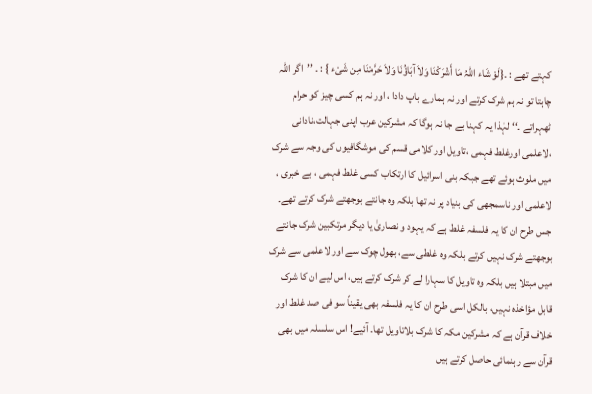کہتے تھے : ۔{لَوْ شَاء اللّہُ مَا أَشْرَکْنَا وَلاَ آبَاؤُنَا وَلاَ حَرَّمْنَا مِن شَیْء } : ۔ ’’اگر اللہ چاہتا تو نہ ہم شرک کرتے اور نہ ہمارے باپ دادا ، اور نہ ہم کسی چیز کو حرام ٹھہراتے ۔‘‘ لہٰذا یہ کہنا بے جا نہ ہوگا کہ مشرکین عرب اپنی جہالت،نادانی ،لاعلمی اورغلط فہمی ،تاویل اور کلامی قسم کی موشگافیوں کی وجہ سے شرک میں ملوث ہوئے تھے جبکہ بنی اسرائیل کا ارتکاب کسی غلط فہمی ، بے خبری ، لاعلمی اور ناسمجھی کی بنیاد پر نہ تھا بلکہ وہ جانتے بوجھتے شرک کرتے تھے۔
جس طرح ان کا یہ فلسفہ غلط ہے کہ یہود و نصاریٰ یا دیگر مرتکبین شرک جانتے بوجھتے شرک نہیں کرتے بلکہ وہ غلطی سے، بھول چوک سے اور لاعلمی سے شرک میں مبتلا ہیں بلکہ وہ تاویل کا سہارا لے کر شرک کرتے ہیں، اس لیے ان کا شرک قابل مؤاخذہ نہیں، بالکل اسی طرح ان کا یہ فلسفہ بھی یقیناً سو فی صد غلط اور خلاف قرآن ہے کہ مشرکین مکہ کا شرک بلاتاویل تھا۔ آئیے! اس سلسلہ میں بھی قرآن سے رہنمائی حاصل کرتے ہیں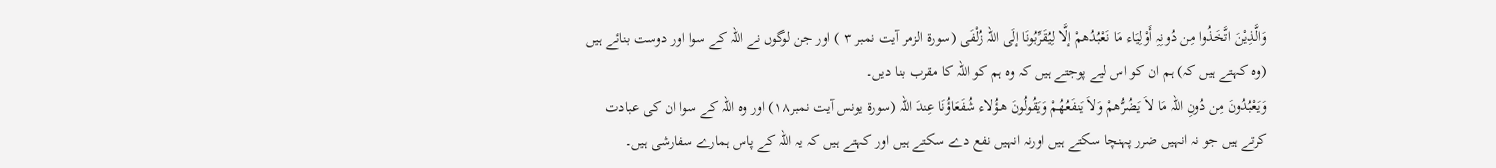وَالَّذِیْنَ اتَّخَذُوا مِن دُونِہِ أَوْلِیَاء مَا نَعْبُدُھمْ إلَّا لِیُقَرِّبُونَا إلَی اللہ زُلْفَی (سورۃ الزمر آیت نمبر ۳ ) اور جن لوگوں نے اللہ کے سوا اور دوست بنائے ہیں (وہ کہتے ہیں کہ) ہم ان کو اس لیے پوجتے ہیں کہ وہ ہم کو اللہ کا مقرب بنا دیں۔
وَیَعْبُدُونَ مِن دُونِ اللہ مَا لاَ یَضُرُّھمْ وَلاَ یَنفَعُھُمْ وَیَقُولُونَ ھـؤُلاء شُفَعَاؤُنَا عِندَ اللہ (سورۃ یونس آیت نمبر۱۸) اور وہ اللہ کے سوا ان کی عبادت کرتے ہیں جو نہ انہیں ضرر پہنچا سکتے ہیں اورنہ انہیں نفع دے سکتے ہیں اور کہتے ہیں کہ یہ اللہ کے پاس ہمارے سفارشی ہیں۔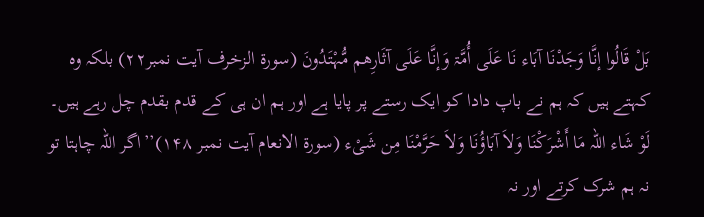بَلْ قَالُوا إنَّا وَجَدْنَا آبَاء نَا عَلَی أُمَّۃ وَإنَّا عَلَی آثَارِھم مُّہْتَدُونَ (سورۃ الزخرف آیت نمبر۲۲) بلکہ وہ کہتے ہیں کہ ہم نے باپ دادا کو ایک رستے پر پایا ہے اور ہم ان ہی کے قدم بقدم چل رہے ہیں۔
لَوْ شَاء اللہ مَا أَشْرَکْنَا وَلاَ آبَاؤُنَا وَلاَ حَرَّمْنَا مِن شَیْء (سورۃ الانعام آیت نمبر ۱۴۸)’’اگر اللہ چاہتا تو نہ ہم شرک کرتے اور نہ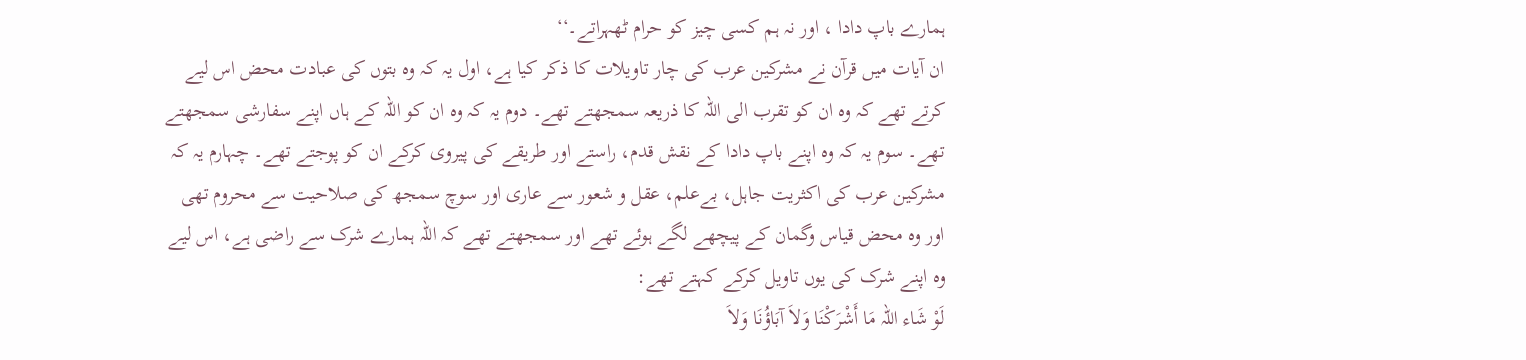ہمارے باپ دادا ، اور نہ ہم کسی چیز کو حرام ٹھہراتے۔‘‘
ان آیات میں قرآن نے مشرکین عرب کی چار تاویلات کا ذکر کیا ہے، اول یہ کہ وہ بتوں کی عبادت محض اس لیے کرتے تھے کہ وہ ان کو تقرب الی اللہ کا ذریعہ سمجھتے تھے۔ دوم یہ کہ وہ ان کو اللہ کے ہاں اپنے سفارشی سمجھتے تھے۔ سوم یہ کہ وہ اپنے باپ دادا کے نقش قدم، راستے اور طریقے کی پیروی کرکے ان کو پوجتے تھے۔ چہارم یہ کہ مشرکین عرب کی اکثریت جاہل، بےعلم، عقل و شعور سے عاری اور سوچ سمجھ کی صلاحیت سے محروم تھی اور وہ محض قیاس وگمان کے پیچھے لگے ہوئے تھے اور سمجھتے تھے کہ اللہ ہمارے شرک سے راضی ہے، اس لیے وہ اپنے شرک کی یوں تاویل کرکے کہتے تھے:
لَوْ شَاء اللہ مَا أَشْرَکْنَا وَلاَ آبَاؤُنَا وَلاَ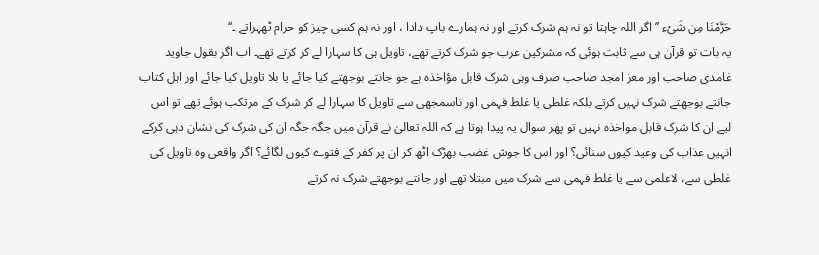حَرَّمْنَا مِن شَیْء ’’اگر اللہ چاہتا تو نہ ہم شرک کرتے اور نہ ہمارے باپ دادا ، اور نہ ہم کسی چیز کو حرام ٹھہراتے ۔‘‘
یہ بات تو قرآن ہی سے ثابت ہوئی کہ مشرکین عرب جو شرک کرتے تھے، تاویل ہی کا سہارا لے کر کرتے تھے۔ اب اگر بقول جاوید غامدی صاحب اور معز امجد صاحب صرف وہی شرک قابل مؤاخذہ ہے جو جانتے بوجھتے کیا جائے یا بلا تاویل کیا جائے اور اہل کتاب جانتے بوجھتے شرک نہیں کرتے بلکہ غلطی یا غلط فہمی اور ناسمجھی سے تاویل کا سہارا لے کر شرک کے مرتکب ہوئے تھے تو اس لیے ان کا شرک قابل مواخذہ نہیں تو پھر سوال یہ پیدا ہوتا ہے کہ اللہ تعالیٰ نے قرآن میں جگہ جگہ ان کی شرک کی نشان دہی کرکے انہیں عذاب کی وعید کیوں سنائی؟ اور اس کا جوش غضب بھڑک اٹھ کر ان پر کفر کے فتوے کیوں لگائے؟ اگر واقعی وہ تاویل کی غلطی سے، لاعلمی سے یا غلط فہمی سے شرک میں مبتلا تھے اور جانتے بوجھتے شرک نہ کرتے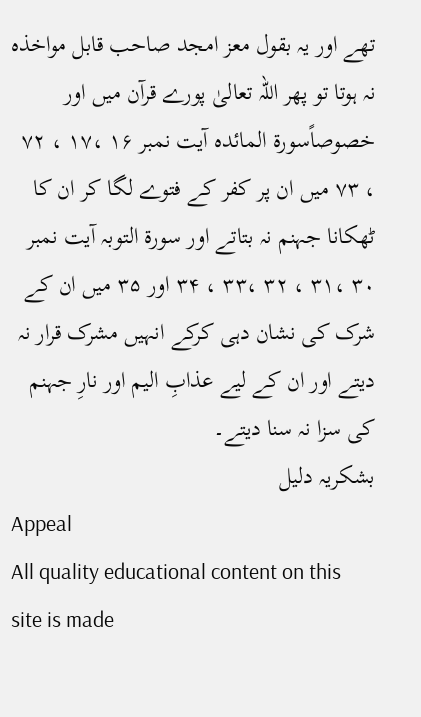تھے اور یہ بقول معز امجد صاحب قابل مواخذہ نہ ہوتا تو پھر اللہ تعالیٰ پورے قرآن میں اور خصوصاًسورۃ المائدہ آیت نمبر ۱۶ ،۱۷ ، ۷۲ ، ۷۳ میں ان پر کفر کے فتوے لگا کر ان کا ٹھکانا جہنم نہ بتاتے اور سورۃ التوبہ آیت نمبر ۳۰ ،۳۱ ، ۳۲ ،۳۳ ، ۳۴ اور ۳۵ میں ان کے شرک کی نشان دہی کرکے انہیں مشرک قرار نہ دیتے اور ان کے لیے عذابِ الیم اور نارِ جہنم کی سزا نہ سنا دیتے۔
بشکریہ دلیل
Appeal
All quality educational content on this site is made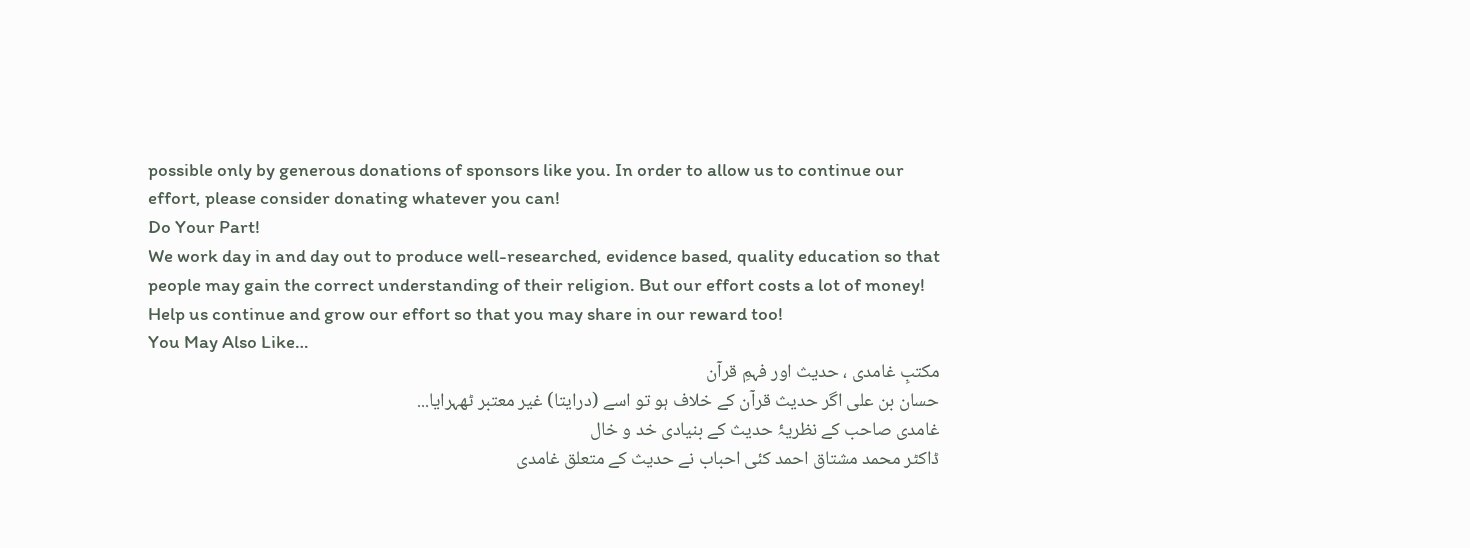possible only by generous donations of sponsors like you. In order to allow us to continue our effort, please consider donating whatever you can!
Do Your Part!
We work day in and day out to produce well-researched, evidence based, quality education so that people may gain the correct understanding of their religion. But our effort costs a lot of money! Help us continue and grow our effort so that you may share in our reward too!
You May Also Like…
مکتبِ غامدی ، حدیث اور فہمِ قرآن
حسان بن علی اگر حدیث قرآن کے خلاف ہو تو اسے (درایتا) غیر معتبر ٹھہرایا...
غامدی صاحب کے نظریۂ حدیث کے بنیادی خد و خال
ڈاکٹر محمد مشتاق احمد کئی احباب نے حدیث کے متعلق غامدی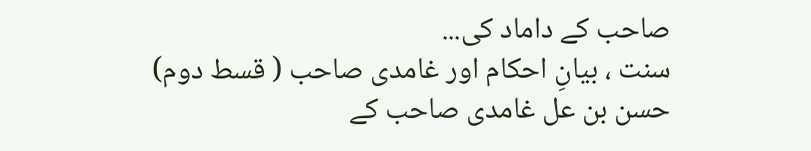صاحب کے داماد کی...
سنت ، بیانِ احکام اور غامدی صاحب ( قسط دوم)
حسن بن عل غامدی صاحب کے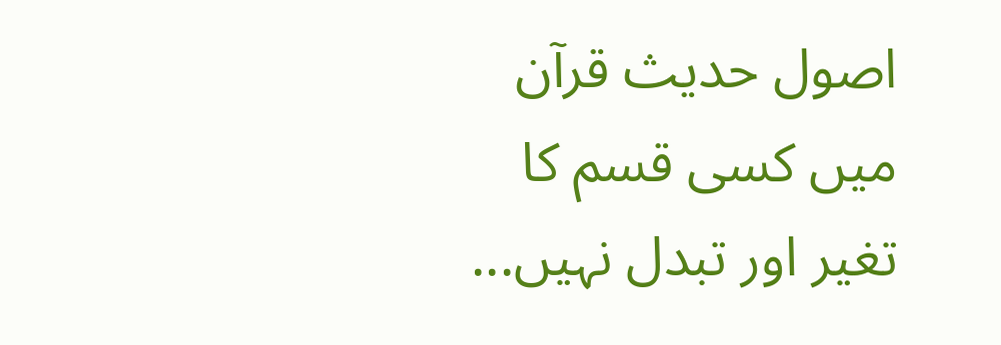اصول حدیث قرآن میں کسی قسم کا تغیر اور تبدل نہیں...